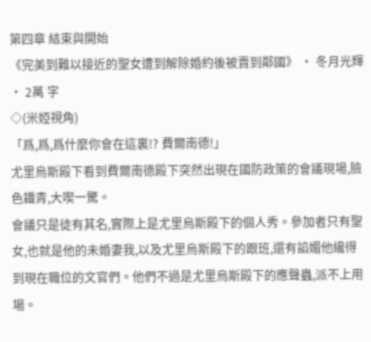第四章 結束與開始
《完美到難以接近的聖女遭到解除婚約後被賣到鄰國》 · 冬月光輝 · 2萬 字
◇(米婭視角)
「爲,爲,爲什麼你會在這裏!? 費爾南德!」
尤里烏斯殿下看到費爾南德殿下突然出現在國防政策的會議現場,臉色鐵青,大喫一驚。
會議只是徒有其名,實際上是尤里烏斯殿下的個人秀。參加者只有聖女,也就是他的未婚妻我,以及尤里烏斯殿下的跟班,還有諂媚他纔得到現在職位的文官們。他們不過是尤里烏斯殿下的應聲蟲,派不上用場。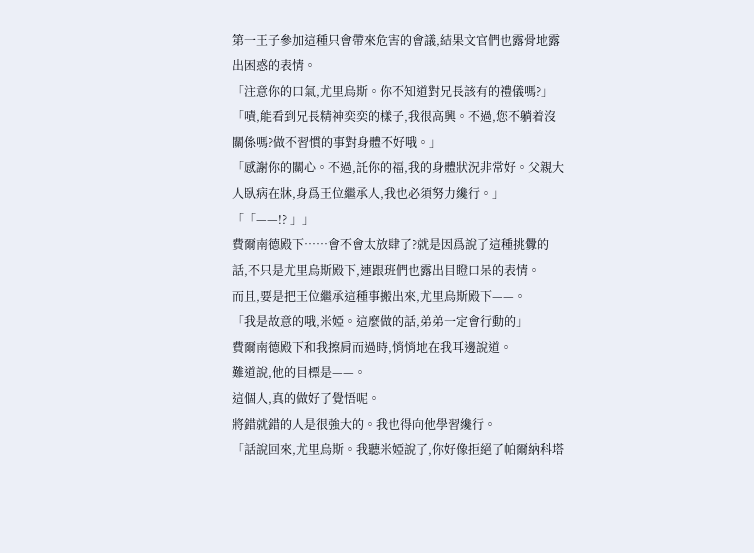第一王子參加這種只會帶來危害的會議,結果文官們也露骨地露出困惑的表情。
「注意你的口氣,尤里烏斯。你不知道對兄長該有的禮儀嗎?」
「嘖,能看到兄長精神奕奕的樣子,我很高興。不過,您不躺着沒關係嗎?做不習慣的事對身體不好哦。」
「感謝你的關心。不過,託你的福,我的身體狀況非常好。父親大人臥病在牀,身爲王位繼承人,我也必須努力纔行。」
「「——!? 」」
費爾南德殿下……會不會太放肆了?就是因爲說了這種挑釁的話,不只是尤里烏斯殿下,連跟班們也露出目瞪口呆的表情。
而且,要是把王位繼承這種事搬出來,尤里烏斯殿下——。
「我是故意的哦,米婭。這麼做的話,弟弟一定會行動的」
費爾南德殿下和我擦肩而過時,悄悄地在我耳邊說道。
難道說,他的目標是——。
這個人,真的做好了覺悟呢。
將錯就錯的人是很強大的。我也得向他學習纔行。
「話說回來,尤里烏斯。我聽米婭說了,你好像拒絕了帕爾納科塔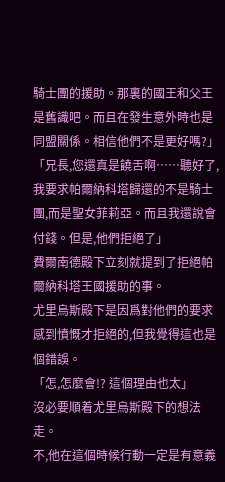騎士團的援助。那裏的國王和父王是舊識吧。而且在發生意外時也是同盟關係。相信他們不是更好嗎?」
「兄長,您還真是饒舌啊……聽好了,我要求帕爾納科塔歸還的不是騎士團,而是聖女菲莉亞。而且我還說會付錢。但是,他們拒絕了」
費爾南德殿下立刻就提到了拒絕帕爾納科塔王國援助的事。
尤里烏斯殿下是因爲對他們的要求感到憤慨才拒絕的,但我覺得這也是個錯誤。
「怎,怎麼會!? 這個理由也太」
沒必要順着尤里烏斯殿下的想法走。
不,他在這個時候行動一定是有意義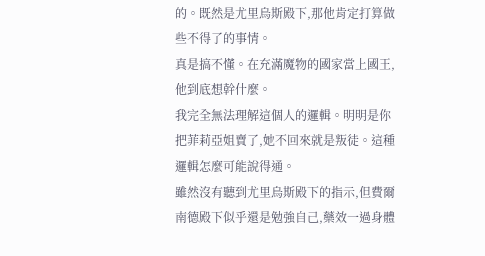的。既然是尤里烏斯殿下,那他肯定打算做些不得了的事情。
真是搞不懂。在充滿魔物的國家當上國王,他到底想幹什麼。
我完全無法理解這個人的邏輯。明明是你把菲莉亞姐賣了,她不回來就是叛徒。這種邏輯怎麼可能說得通。
雖然沒有聽到尤里烏斯殿下的指示,但費爾南德殿下似乎還是勉強自己,藥效一過身體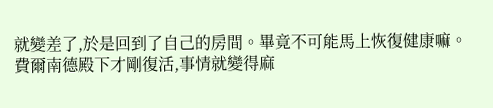就變差了,於是回到了自己的房間。畢竟不可能馬上恢復健康嘛。
費爾南德殿下才剛復活,事情就變得麻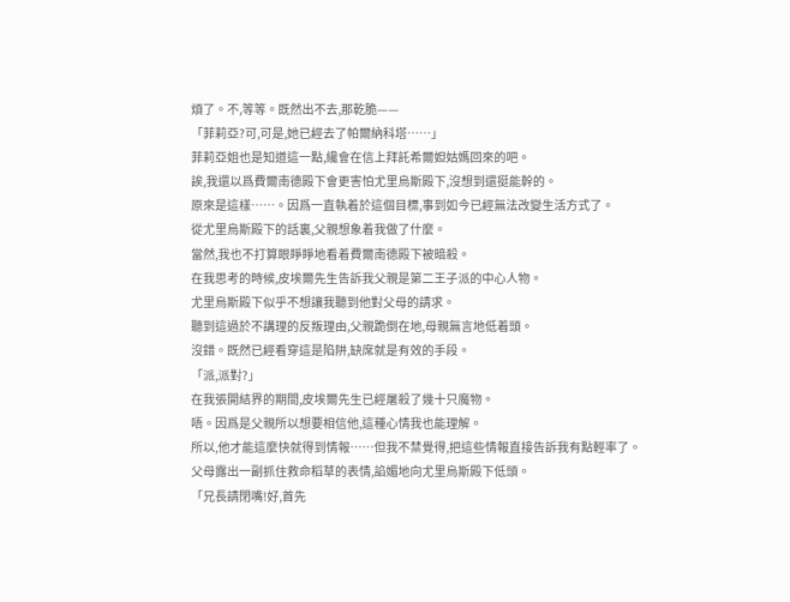煩了。不,等等。既然出不去,那乾脆——
「菲莉亞?可,可是,她已經去了帕爾納科塔……」
菲莉亞姐也是知道這一點,纔會在信上拜託希爾妲姑媽回來的吧。
誒,我還以爲費爾南德殿下會更害怕尤里烏斯殿下,沒想到還挺能幹的。
原來是這樣……。因爲一直執着於這個目標,事到如今已經無法改變生活方式了。
從尤里烏斯殿下的話裏,父親想象着我做了什麼。
當然,我也不打算眼睜睜地看着費爾南德殿下被暗殺。
在我思考的時候,皮埃爾先生告訴我父親是第二王子派的中心人物。
尤里烏斯殿下似乎不想讓我聽到他對父母的請求。
聽到這過於不講理的反叛理由,父親跪倒在地,母親無言地低着頭。
沒錯。既然已經看穿這是陷阱,缺席就是有效的手段。
「派,派對?」
在我張開結界的期間,皮埃爾先生已經屠殺了幾十只魔物。
唔。因爲是父親所以想要相信他,這種心情我也能理解。
所以,他才能這麼快就得到情報……但我不禁覺得,把這些情報直接告訴我有點輕率了。
父母露出一副抓住救命稻草的表情,諂媚地向尤里烏斯殿下低頭。
「兄長請閉嘴!好,首先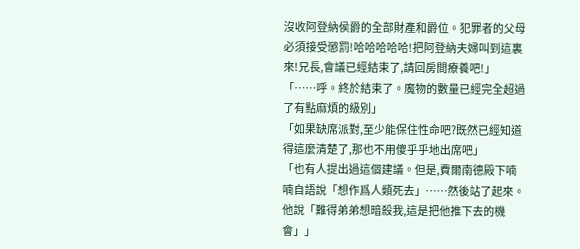沒收阿登納侯爵的全部財產和爵位。犯罪者的父母必須接受懲罰!哈哈哈哈哈!把阿登納夫婦叫到這裏來!兄長,會議已經結束了,請回房間療養吧!」
「……呼。終於結束了。魔物的數量已經完全超過了有點麻煩的級別」
「如果缺席派對,至少能保住性命吧?既然已經知道得這麼清楚了,那也不用傻乎乎地出席吧」
「也有人提出過這個建議。但是,費爾南德殿下喃喃自語說「想作爲人類死去」……然後站了起來。他說「難得弟弟想暗殺我,這是把他推下去的機會」」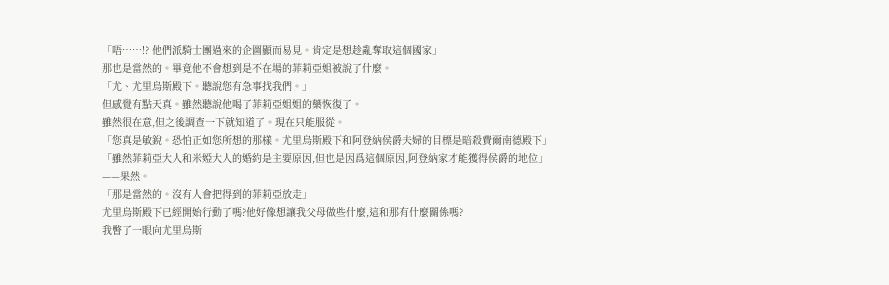「唔……!? 他們派騎士團過來的企圖顯而易見。肯定是想趁亂奪取這個國家」
那也是當然的。畢竟他不會想到是不在場的菲莉亞姐被說了什麼。
「尤、尤里烏斯殿下。聽說您有急事找我們。」
但感覺有點天真。雖然聽說他喝了菲莉亞姐姐的藥恢復了。
雖然很在意,但之後調查一下就知道了。現在只能服從。
「您真是敏銳。恐怕正如您所想的那樣。尤里烏斯殿下和阿登納侯爵夫婦的目標是暗殺費爾南德殿下」
「雖然菲莉亞大人和米婭大人的婚約是主要原因,但也是因爲這個原因,阿登納家才能獲得侯爵的地位」
——果然。
「那是當然的。沒有人會把得到的菲莉亞放走」
尤里烏斯殿下已經開始行動了嗎?他好像想讓我父母做些什麼,這和那有什麼關係嗎?
我瞥了一眼向尤里烏斯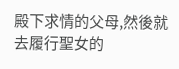殿下求情的父母,然後就去履行聖女的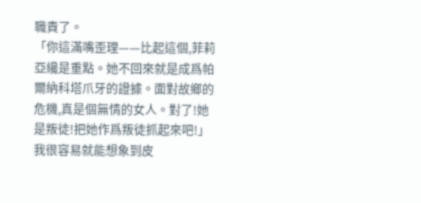職責了。
「你這滿嘴歪理——比起這個,菲莉亞纔是重點。她不回來就是成爲帕爾納科塔爪牙的證據。面對故鄉的危機,真是個無情的女人。對了!她是叛徒!把她作爲叛徒抓起來吧!」
我很容易就能想象到皮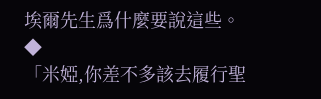埃爾先生爲什麼要說這些。
◆
「米婭,你差不多該去履行聖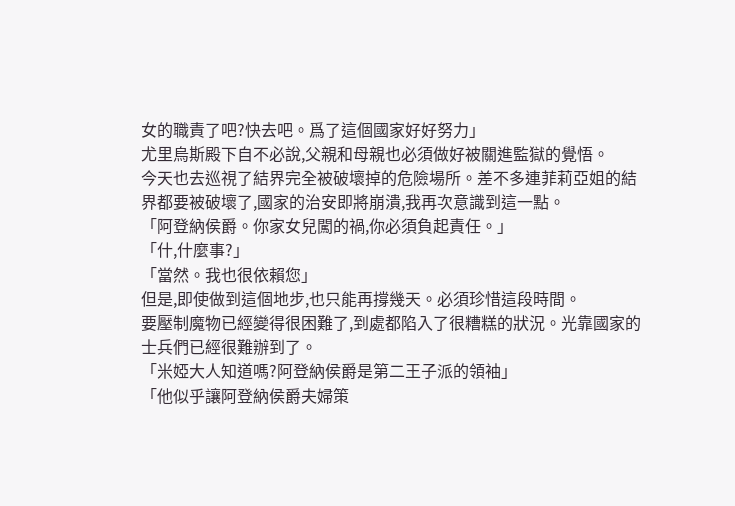女的職責了吧?快去吧。爲了這個國家好好努力」
尤里烏斯殿下自不必說,父親和母親也必須做好被關進監獄的覺悟。
今天也去巡視了結界完全被破壞掉的危險場所。差不多連菲莉亞姐的結界都要被破壞了,國家的治安即將崩潰,我再次意識到這一點。
「阿登納侯爵。你家女兒闖的禍,你必須負起責任。」
「什,什麼事?」
「當然。我也很依賴您」
但是,即使做到這個地步,也只能再撐幾天。必須珍惜這段時間。
要壓制魔物已經變得很困難了,到處都陷入了很糟糕的狀況。光靠國家的士兵們已經很難辦到了。
「米婭大人知道嗎?阿登納侯爵是第二王子派的領袖」
「他似乎讓阿登納侯爵夫婦策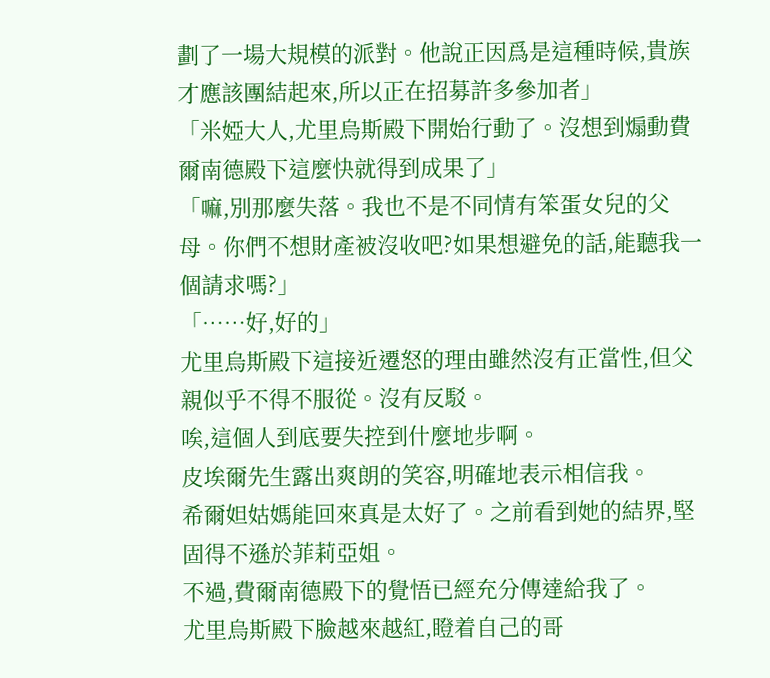劃了一場大規模的派對。他說正因爲是這種時候,貴族才應該團結起來,所以正在招募許多參加者」
「米婭大人,尤里烏斯殿下開始行動了。沒想到煽動費爾南德殿下這麼快就得到成果了」
「嘛,別那麼失落。我也不是不同情有笨蛋女兒的父母。你們不想財產被沒收吧?如果想避免的話,能聽我一個請求嗎?」
「……好,好的」
尤里烏斯殿下這接近遷怒的理由雖然沒有正當性,但父親似乎不得不服從。沒有反駁。
唉,這個人到底要失控到什麼地步啊。
皮埃爾先生露出爽朗的笑容,明確地表示相信我。
希爾妲姑媽能回來真是太好了。之前看到她的結界,堅固得不遜於菲莉亞姐。
不過,費爾南德殿下的覺悟已經充分傳達給我了。
尤里烏斯殿下臉越來越紅,瞪着自己的哥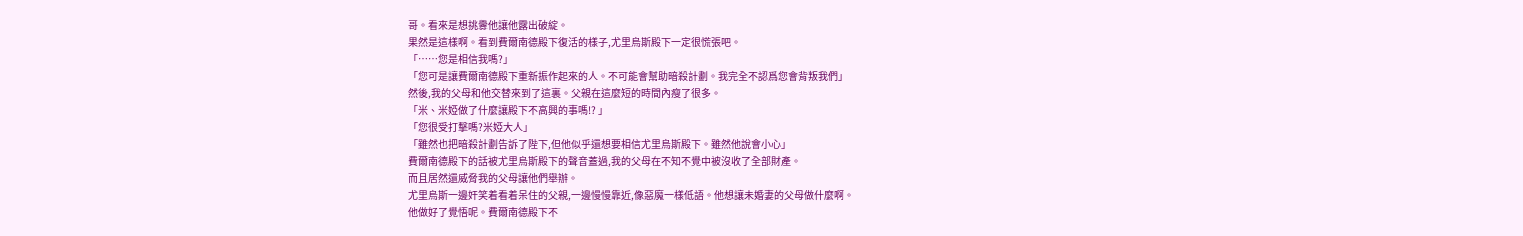哥。看來是想挑釁他讓他露出破綻。
果然是這樣啊。看到費爾南德殿下復活的樣子,尤里烏斯殿下一定很慌張吧。
「……您是相信我嗎?」
「您可是讓費爾南德殿下重新振作起來的人。不可能會幫助暗殺計劃。我完全不認爲您會背叛我們」
然後,我的父母和他交替來到了這裏。父親在這麼短的時間內瘦了很多。
「米、米婭做了什麼讓殿下不高興的事嗎!? 」
「您很受打擊嗎?米婭大人」
「雖然也把暗殺計劃告訴了陛下,但他似乎還想要相信尤里烏斯殿下。雖然他說會小心」
費爾南德殿下的話被尤里烏斯殿下的聲音蓋過,我的父母在不知不覺中被沒收了全部財產。
而且居然還威脅我的父母讓他們舉辦。
尤里烏斯一邊奸笑着看着呆住的父親,一邊慢慢靠近,像惡魔一樣低語。他想讓未婚妻的父母做什麼啊。
他做好了覺悟呢。費爾南德殿下不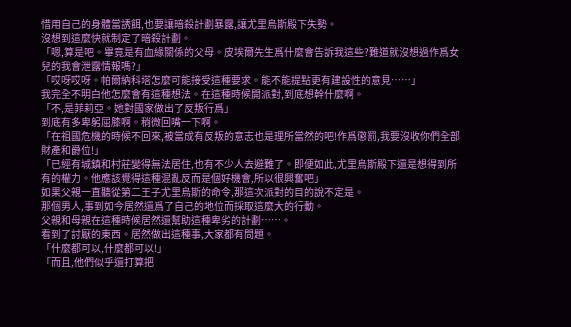惜用自己的身體當誘餌,也要讓暗殺計劃暴露,讓尤里烏斯殿下失勢。
沒想到這麼快就制定了暗殺計劃。
「嗯,算是吧。畢竟是有血緣關係的父母。皮埃爾先生爲什麼會告訴我這些?難道就沒想過作爲女兒的我會泄露情報嗎?」
「哎呀哎呀。帕爾納科塔怎麼可能接受這種要求。能不能提點更有建設性的意見……」
我完全不明白他怎麼會有這種想法。在這種時候開派對,到底想幹什麼啊。
「不,是菲莉亞。她對國家做出了反叛行爲」
到底有多卑躬屈膝啊。稍微回嘴一下啊。
「在祖國危機的時候不回來,被當成有反叛的意志也是理所當然的吧!作爲懲罰,我要沒收你們全部財產和爵位!」
「已經有城鎮和村莊變得無法居住,也有不少人去避難了。即便如此,尤里烏斯殿下還是想得到所有的權力。他應該覺得這種混亂反而是個好機會,所以很興奮吧」
如果父親一直聽從第二王子尤里烏斯的命令,那這次派對的目的說不定是。
那個男人,事到如今居然還爲了自己的地位而採取這麼大的行動。
父親和母親在這種時候居然還幫助這種卑劣的計劃……。
看到了討厭的東西。居然做出這種事,大家都有問題。
「什麼都可以,什麼都可以!」
「而且,他們似乎還打算把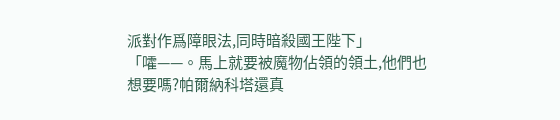派對作爲障眼法,同時暗殺國王陛下」
「嚯——。馬上就要被魔物佔領的領土,他們也想要嗎?帕爾納科塔還真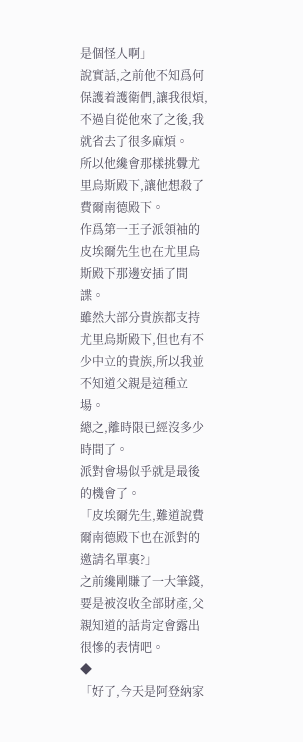是個怪人啊」
說實話,之前他不知爲何保護着護衛們,讓我很煩,不過自從他來了之後,我就省去了很多麻煩。
所以他纔會那樣挑釁尤里烏斯殿下,讓他想殺了費爾南德殿下。
作爲第一王子派領袖的皮埃爾先生也在尤里烏斯殿下那邊安插了間諜。
雖然大部分貴族都支持尤里烏斯殿下,但也有不少中立的貴族,所以我並不知道父親是這種立場。
總之,離時限已經沒多少時間了。
派對會場似乎就是最後的機會了。
「皮埃爾先生,難道說費爾南德殿下也在派對的邀請名單裏?」
之前纔剛賺了一大筆錢,要是被沒收全部財產,父親知道的話肯定會露出很慘的表情吧。
◆
「好了,今天是阿登納家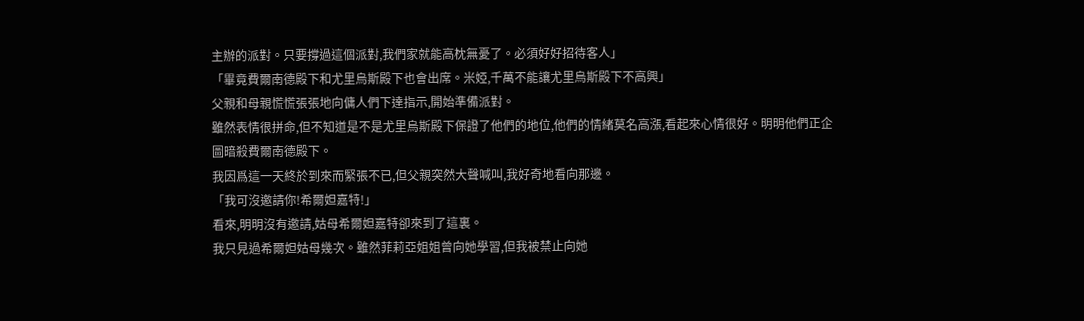主辦的派對。只要撐過這個派對,我們家就能高枕無憂了。必須好好招待客人」
「畢竟費爾南德殿下和尤里烏斯殿下也會出席。米婭,千萬不能讓尤里烏斯殿下不高興」
父親和母親慌慌張張地向傭人們下達指示,開始準備派對。
雖然表情很拼命,但不知道是不是尤里烏斯殿下保證了他們的地位,他們的情緒莫名高漲,看起來心情很好。明明他們正企圖暗殺費爾南德殿下。
我因爲這一天終於到來而緊張不已,但父親突然大聲喊叫,我好奇地看向那邊。
「我可沒邀請你!希爾妲嘉特!」
看來,明明沒有邀請,姑母希爾妲嘉特卻來到了這裏。
我只見過希爾妲姑母幾次。雖然菲莉亞姐姐曾向她學習,但我被禁止向她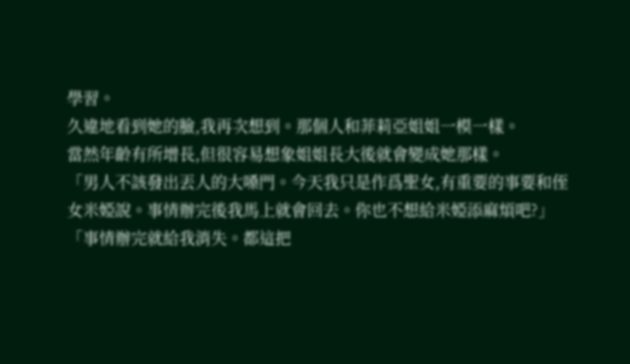學習。
久違地看到她的臉,我再次想到。那個人和菲莉亞姐姐一模一樣。
當然年齡有所增長,但很容易想象姐姐長大後就會變成她那樣。
「男人不該發出丟人的大嗓門。今天我只是作爲聖女,有重要的事要和侄女米婭說。事情辦完後我馬上就會回去。你也不想給米婭添麻煩吧?」
「事情辦完就給我消失。都這把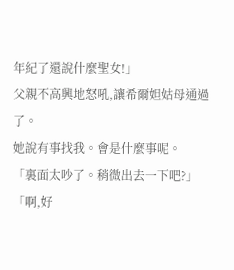年紀了還說什麼聖女!」
父親不高興地怒吼,讓希爾妲姑母通過了。
她說有事找我。會是什麼事呢。
「裏面太吵了。稍微出去一下吧?」
「啊,好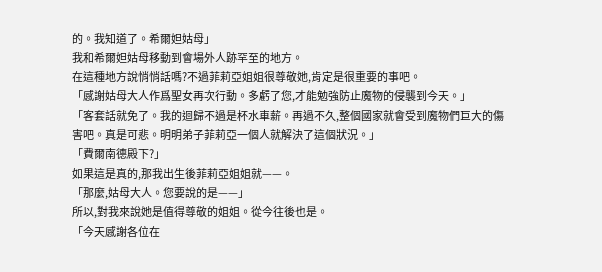的。我知道了。希爾妲姑母」
我和希爾妲姑母移動到會場外人跡罕至的地方。
在這種地方說悄悄話嗎?不過菲莉亞姐姐很尊敬她,肯定是很重要的事吧。
「感謝姑母大人作爲聖女再次行動。多虧了您,才能勉強防止魔物的侵襲到今天。」
「客套話就免了。我的迴歸不過是杯水車薪。再過不久,整個國家就會受到魔物們巨大的傷害吧。真是可悲。明明弟子菲莉亞一個人就解決了這個狀況。」
「費爾南德殿下?」
如果這是真的,那我出生後菲莉亞姐姐就——。
「那麼,姑母大人。您要說的是——」
所以,對我來說她是值得尊敬的姐姐。從今往後也是。
「今天感謝各位在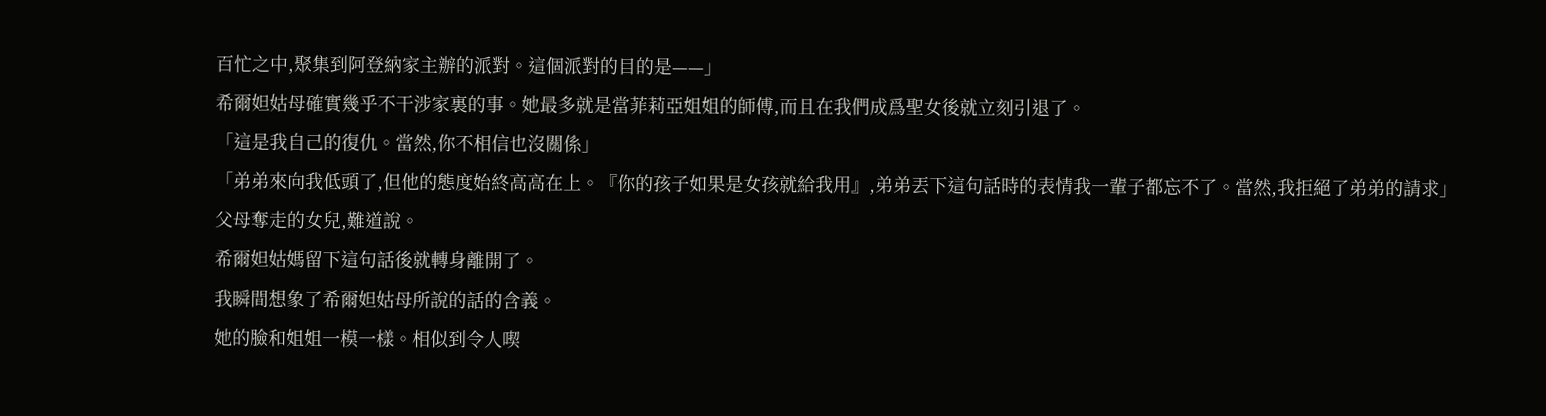百忙之中,聚集到阿登納家主辦的派對。這個派對的目的是——」
希爾妲姑母確實幾乎不干涉家裏的事。她最多就是當菲莉亞姐姐的師傅,而且在我們成爲聖女後就立刻引退了。
「這是我自己的復仇。當然,你不相信也沒關係」
「弟弟來向我低頭了,但他的態度始終高高在上。『你的孩子如果是女孩就給我用』,弟弟丟下這句話時的表情我一輩子都忘不了。當然,我拒絕了弟弟的請求」
父母奪走的女兒,難道說。
希爾妲姑媽留下這句話後就轉身離開了。
我瞬間想象了希爾妲姑母所說的話的含義。
她的臉和姐姐一模一樣。相似到令人喫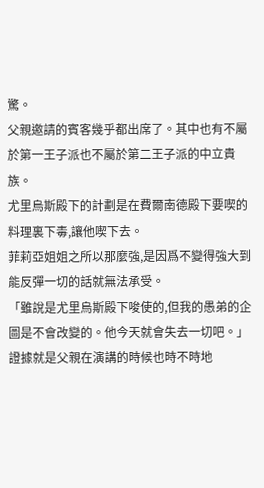驚。
父親邀請的賓客幾乎都出席了。其中也有不屬於第一王子派也不屬於第二王子派的中立貴族。
尤里烏斯殿下的計劃是在費爾南德殿下要喫的料理裏下毒,讓他喫下去。
菲莉亞姐姐之所以那麼強,是因爲不變得強大到能反彈一切的話就無法承受。
「雖說是尤里烏斯殿下唆使的,但我的愚弟的企圖是不會改變的。他今天就會失去一切吧。」
證據就是父親在演講的時候也時不時地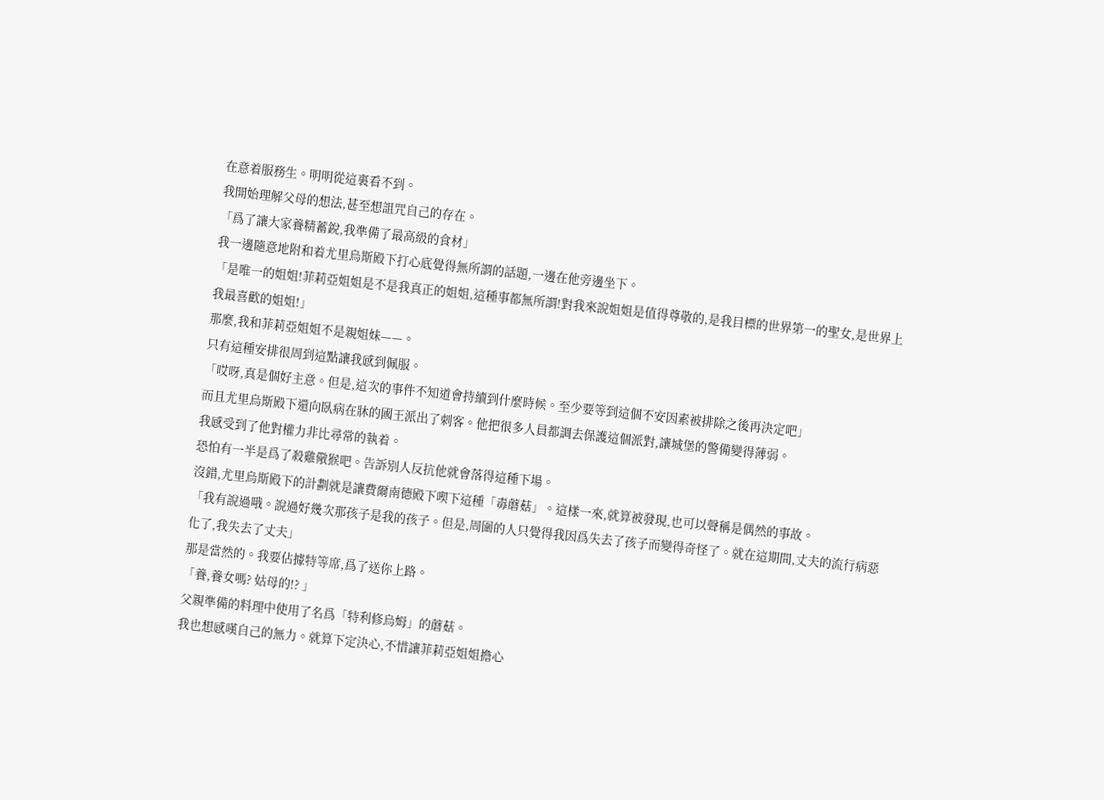在意着服務生。明明從這裏看不到。
我開始理解父母的想法,甚至想詛咒自己的存在。
「爲了讓大家養精蓄銳,我準備了最高級的食材」
我一邊隨意地附和着尤里烏斯殿下打心底覺得無所謂的話題,一邊在他旁邊坐下。
「是唯一的姐姐!菲莉亞姐姐是不是我真正的姐姐,這種事都無所謂!對我來說姐姐是值得尊敬的,是我目標的世界第一的聖女,是世界上我最喜歡的姐姐!」
那麼,我和菲莉亞姐姐不是親姐妹——。
只有這種安排很周到這點讓我感到佩服。
「哎呀,真是個好主意。但是,這次的事件不知道會持續到什麼時候。至少要等到這個不安因素被排除之後再決定吧」
而且尤里烏斯殿下還向臥病在牀的國王派出了刺客。他把很多人員都調去保護這個派對,讓城堡的警備變得薄弱。
我感受到了他對權力非比尋常的執着。
恐怕有一半是爲了殺雞儆猴吧。告訴別人反抗他就會落得這種下場。
沒錯,尤里烏斯殿下的計劃就是讓費爾南德殿下喫下這種「毒蘑菇」。這樣一來,就算被發現,也可以聲稱是偶然的事故。
「我有說過哦。說過好幾次那孩子是我的孩子。但是,周圍的人只覺得我因爲失去了孩子而變得奇怪了。就在這期間,丈夫的流行病惡化了,我失去了丈夫」
那是當然的。我要佔據特等席,爲了送你上路。
「養,養女嗎? 姑母的!? 」
父親準備的料理中使用了名爲「特利修烏姆」的蘑菇。
我也想感嘆自己的無力。就算下定決心,不惜讓菲莉亞姐姐擔心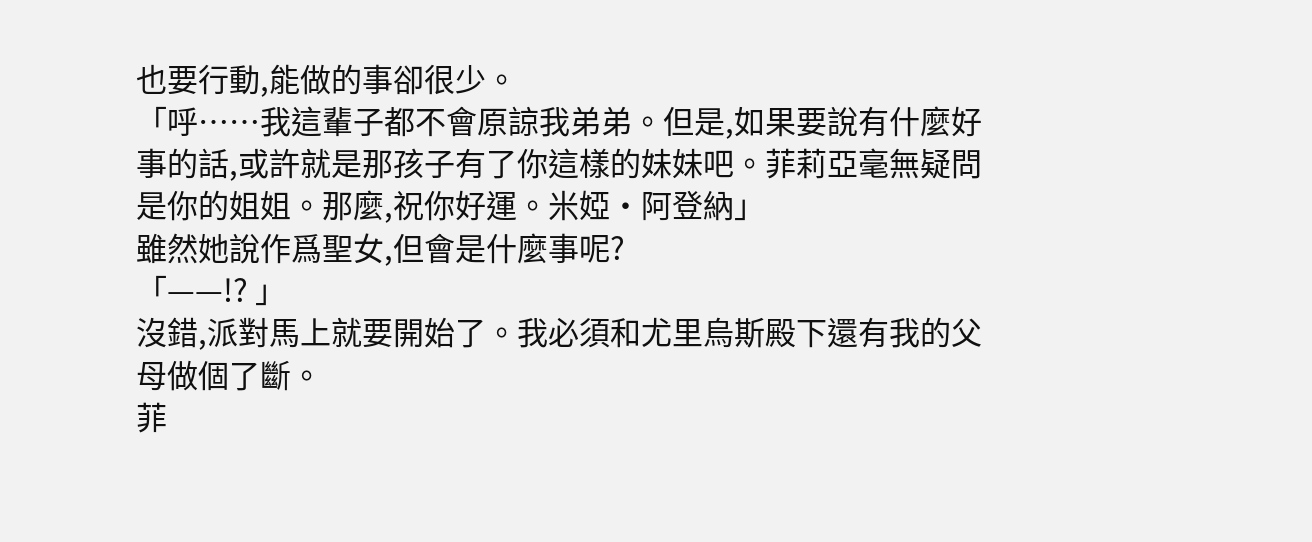也要行動,能做的事卻很少。
「呼……我這輩子都不會原諒我弟弟。但是,如果要說有什麼好事的話,或許就是那孩子有了你這樣的妹妹吧。菲莉亞毫無疑問是你的姐姐。那麼,祝你好運。米婭・阿登納」
雖然她說作爲聖女,但會是什麼事呢?
「——!? 」
沒錯,派對馬上就要開始了。我必須和尤里烏斯殿下還有我的父母做個了斷。
菲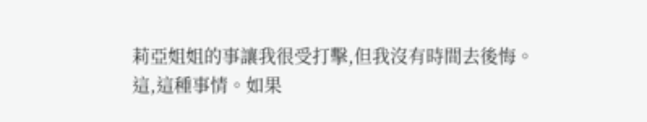莉亞姐姐的事讓我很受打擊,但我沒有時間去後悔。
這,這種事情。如果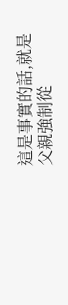這是事實的話,就是父親強制從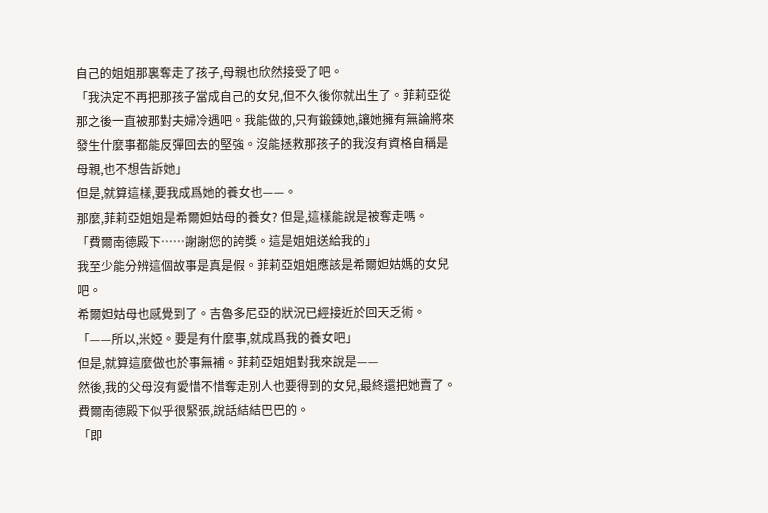自己的姐姐那裏奪走了孩子,母親也欣然接受了吧。
「我決定不再把那孩子當成自己的女兒,但不久後你就出生了。菲莉亞從那之後一直被那對夫婦冷遇吧。我能做的,只有鍛鍊她,讓她擁有無論將來發生什麼事都能反彈回去的堅強。沒能拯救那孩子的我沒有資格自稱是母親,也不想告訴她」
但是,就算這樣,要我成爲她的養女也——。
那麼,菲莉亞姐姐是希爾妲姑母的養女? 但是,這樣能說是被奪走嗎。
「費爾南德殿下……謝謝您的誇獎。這是姐姐送給我的」
我至少能分辨這個故事是真是假。菲莉亞姐姐應該是希爾妲姑媽的女兒吧。
希爾妲姑母也感覺到了。吉魯多尼亞的狀況已經接近於回天乏術。
「——所以,米婭。要是有什麼事,就成爲我的養女吧」
但是,就算這麼做也於事無補。菲莉亞姐姐對我來說是——
然後,我的父母沒有愛惜不惜奪走別人也要得到的女兒,最終還把她賣了。
費爾南德殿下似乎很緊張,說話結結巴巴的。
「即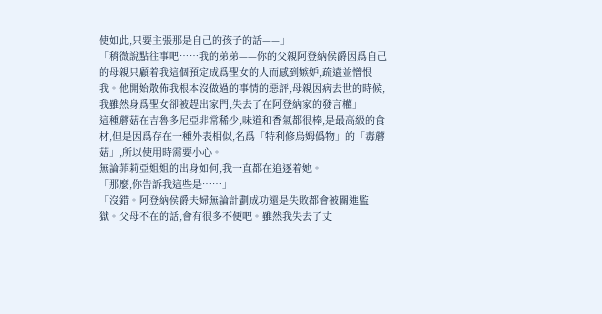使如此,只要主張那是自己的孩子的話——」
「稍微說點往事吧……我的弟弟——你的父親阿登納侯爵因爲自己的母親只顧着我這個預定成爲聖女的人而感到嫉妒,疏遠並憎恨我。他開始散佈我根本沒做過的事情的惡評,母親因病去世的時候,我雖然身爲聖女卻被趕出家門,失去了在阿登納家的發言權」
這種蘑菇在吉魯多尼亞非常稀少,味道和香氣都很棒,是最高級的食材,但是因爲存在一種外表相似,名爲「特利修烏姆僞物」的「毒蘑菇」,所以使用時需要小心。
無論菲莉亞姐姐的出身如何,我一直都在追逐着她。
「那麼,你告訴我這些是……」
「沒錯。阿登納侯爵夫婦無論計劃成功還是失敗都會被關進監獄。父母不在的話,會有很多不便吧。雖然我失去了丈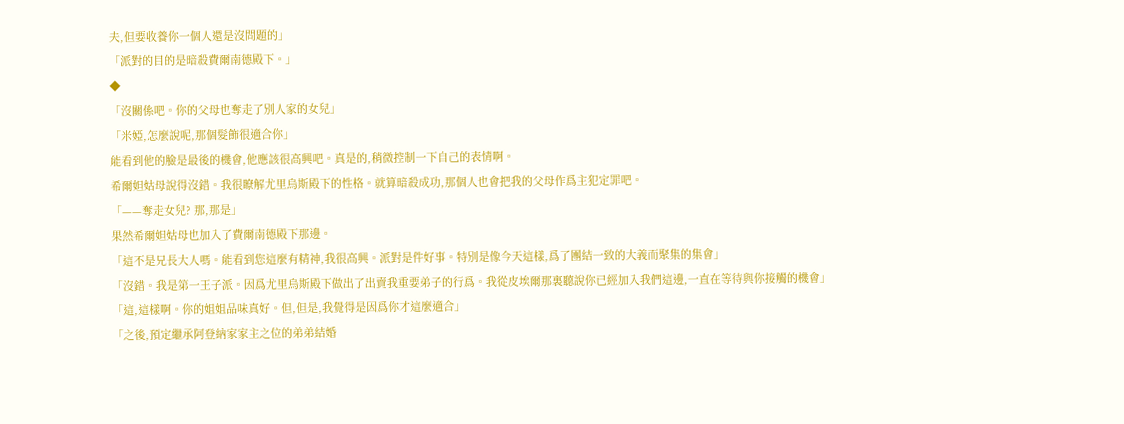夫,但要收養你一個人還是沒問題的」
「派對的目的是暗殺費爾南德殿下。」
◆
「沒關係吧。你的父母也奪走了別人家的女兒」
「米婭,怎麼說呢,那個髮飾很適合你」
能看到他的臉是最後的機會,他應該很高興吧。真是的,稍微控制一下自己的表情啊。
希爾妲姑母說得沒錯。我很瞭解尤里烏斯殿下的性格。就算暗殺成功,那個人也會把我的父母作爲主犯定罪吧。
「——奪走女兒? 那,那是」
果然希爾妲姑母也加入了費爾南德殿下那邊。
「這不是兄長大人嗎。能看到您這麼有精神,我很高興。派對是件好事。特別是像今天這樣,爲了團結一致的大義而聚集的集會」
「沒錯。我是第一王子派。因爲尤里烏斯殿下做出了出賣我重要弟子的行爲。我從皮埃爾那裏聽說你已經加入我們這邊,一直在等待與你接觸的機會」
「這,這樣啊。你的姐姐品味真好。但,但是,我覺得是因爲你才這麼適合」
「之後,預定繼承阿登納家家主之位的弟弟結婚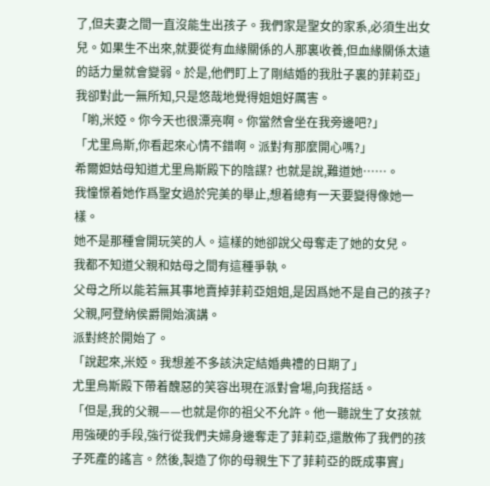了,但夫妻之間一直沒能生出孩子。我們家是聖女的家系,必須生出女兒。如果生不出來,就要從有血緣關係的人那裏收養,但血緣關係太遠的話力量就會變弱。於是,他們盯上了剛結婚的我肚子裏的菲莉亞」
我卻對此一無所知,只是悠哉地覺得姐姐好厲害。
「喲,米婭。你今天也很漂亮啊。你當然會坐在我旁邊吧?」
「尤里烏斯,你看起來心情不錯啊。派對有那麼開心嗎?」
希爾妲姑母知道尤里烏斯殿下的陰謀? 也就是說,難道她……。
我憧憬着她作爲聖女過於完美的舉止,想着總有一天要變得像她一樣。
她不是那種會開玩笑的人。這樣的她卻說父母奪走了她的女兒。
我都不知道父親和姑母之間有這種爭執。
父母之所以能若無其事地賣掉菲莉亞姐姐,是因爲她不是自己的孩子?
父親,阿登納侯爵開始演講。
派對終於開始了。
「說起來,米婭。我想差不多該決定結婚典禮的日期了」
尤里烏斯殿下帶着醜惡的笑容出現在派對會場,向我搭話。
「但是,我的父親——也就是你的祖父不允許。他一聽說生了女孩就用強硬的手段,強行從我們夫婦身邊奪走了菲莉亞,還散佈了我們的孩子死產的謠言。然後,製造了你的母親生下了菲莉亞的既成事實」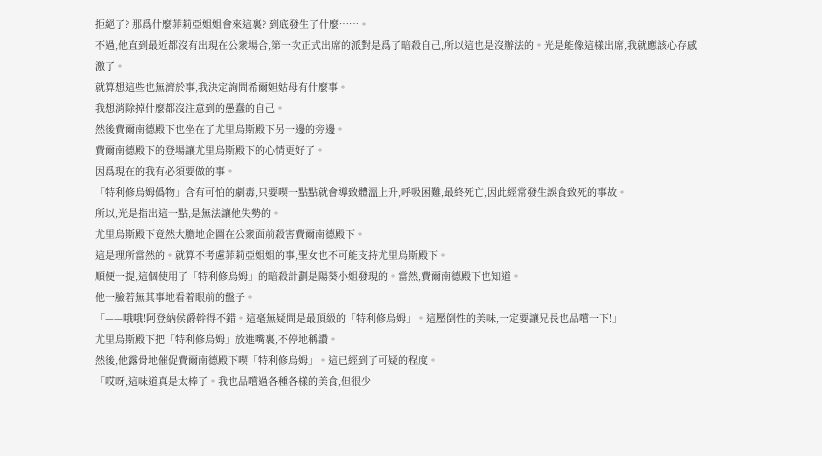拒絕了? 那爲什麼菲莉亞姐姐會來這裏? 到底發生了什麼……。
不過,他直到最近都沒有出現在公衆場合,第一次正式出席的派對是爲了暗殺自己,所以這也是沒辦法的。光是能像這樣出席,我就應該心存感激了。
就算想這些也無濟於事,我決定詢問希爾妲姑母有什麼事。
我想消除掉什麼都沒注意到的愚蠢的自己。
然後費爾南德殿下也坐在了尤里烏斯殿下另一邊的旁邊。
費爾南德殿下的登場讓尤里烏斯殿下的心情更好了。
因爲現在的我有必須要做的事。
「特利修烏姆僞物」含有可怕的劇毒,只要喫一點點就會導致體溫上升,呼吸困難,最終死亡,因此經常發生誤食致死的事故。
所以,光是指出這一點,是無法讓他失勢的。
尤里烏斯殿下竟然大膽地企圖在公衆面前殺害費爾南德殿下。
這是理所當然的。就算不考慮菲莉亞姐姐的事,聖女也不可能支持尤里烏斯殿下。
順便一提,這個使用了「特利修烏姆」的暗殺計劃是陽葵小姐發現的。當然,費爾南德殿下也知道。
他一臉若無其事地看着眼前的盤子。
「——哦哦!阿登納侯爵幹得不錯。這毫無疑問是最頂級的「特利修烏姆」。這壓倒性的美味,一定要讓兄長也品嚐一下!」
尤里烏斯殿下把「特利修烏姆」放進嘴裏,不停地稱讚。
然後,他露骨地催促費爾南德殿下喫「特利修烏姆」。這已經到了可疑的程度。
「哎呀,這味道真是太棒了。我也品嚐過各種各樣的美食,但很少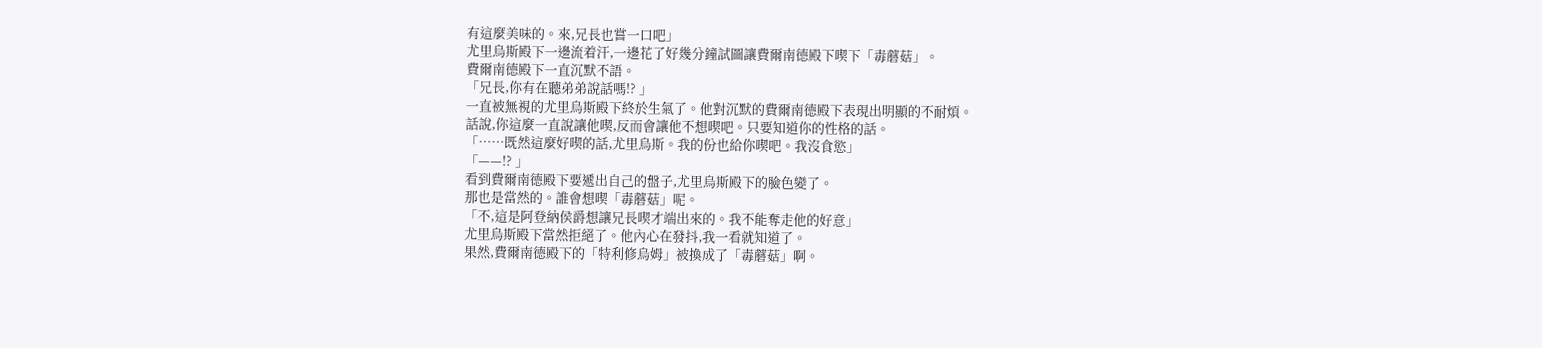有這麼美味的。來,兄長也嘗一口吧」
尤里烏斯殿下一邊流着汗,一邊花了好幾分鐘試圖讓費爾南德殿下喫下「毒蘑菇」。
費爾南德殿下一直沉默不語。
「兄長,你有在聽弟弟說話嗎!? 」
一直被無視的尤里烏斯殿下終於生氣了。他對沉默的費爾南德殿下表現出明顯的不耐煩。
話說,你這麼一直說讓他喫,反而會讓他不想喫吧。只要知道你的性格的話。
「……既然這麼好喫的話,尤里烏斯。我的份也給你喫吧。我沒食慾」
「——!? 」
看到費爾南德殿下要遞出自己的盤子,尤里烏斯殿下的臉色變了。
那也是當然的。誰會想喫「毒蘑菇」呢。
「不,這是阿登納侯爵想讓兄長喫才端出來的。我不能奪走他的好意」
尤里烏斯殿下當然拒絕了。他內心在發抖,我一看就知道了。
果然,費爾南德殿下的「特利修烏姆」被換成了「毒蘑菇」啊。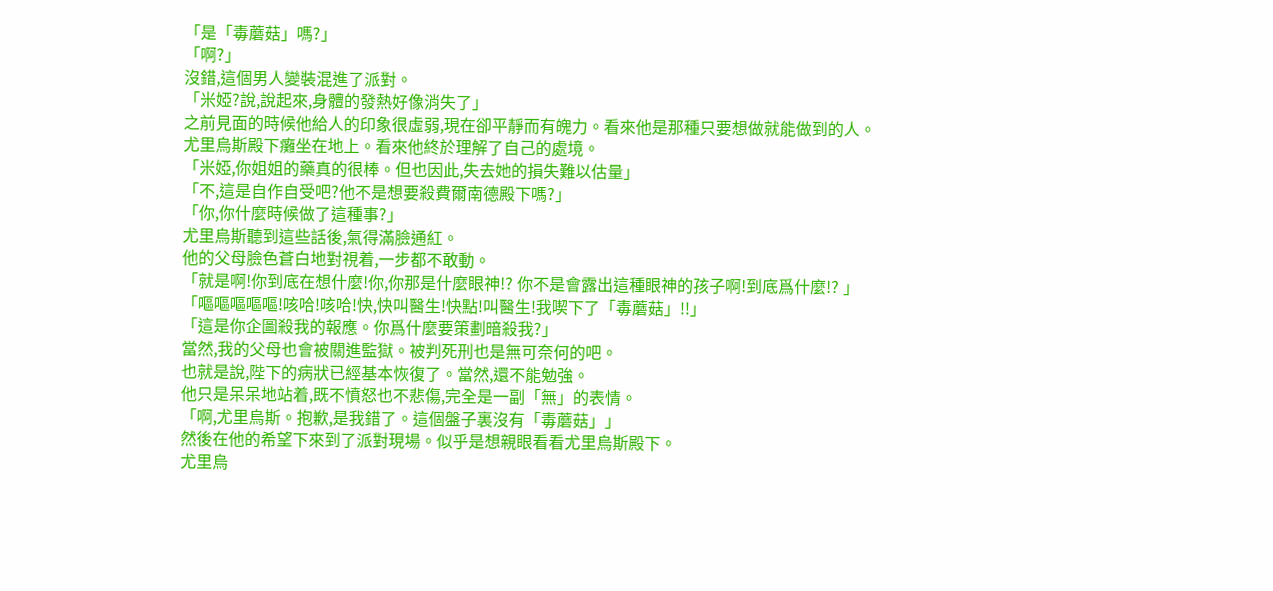「是「毒蘑菇」嗎?」
「啊?」
沒錯,這個男人變裝混進了派對。
「米婭?說,說起來,身體的發熱好像消失了」
之前見面的時候他給人的印象很虛弱,現在卻平靜而有魄力。看來他是那種只要想做就能做到的人。
尤里烏斯殿下癱坐在地上。看來他終於理解了自己的處境。
「米婭,你姐姐的藥真的很棒。但也因此,失去她的損失難以估量」
「不,這是自作自受吧?他不是想要殺費爾南德殿下嗎?」
「你,你什麼時候做了這種事?」
尤里烏斯聽到這些話後,氣得滿臉通紅。
他的父母臉色蒼白地對視着,一步都不敢動。
「就是啊!你到底在想什麼!你,你那是什麼眼神!? 你不是會露出這種眼神的孩子啊!到底爲什麼!? 」
「嘔嘔嘔嘔嘔!咳哈!咳哈!快,快叫醫生!快點!叫醫生!我喫下了「毒蘑菇」!!」
「這是你企圖殺我的報應。你爲什麼要策劃暗殺我?」
當然,我的父母也會被關進監獄。被判死刑也是無可奈何的吧。
也就是說,陛下的病狀已經基本恢復了。當然,還不能勉強。
他只是呆呆地站着,既不憤怒也不悲傷,完全是一副「無」的表情。
「啊,尤里烏斯。抱歉,是我錯了。這個盤子裏沒有「毒蘑菇」」
然後在他的希望下來到了派對現場。似乎是想親眼看看尤里烏斯殿下。
尤里烏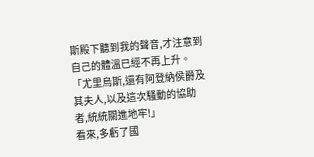斯殿下聽到我的聲音,才注意到自己的體溫已經不再上升。
「尤里烏斯,還有阿登納侯爵及其夫人,以及這次騷動的協助者,統統關進地牢!」
看來,多虧了國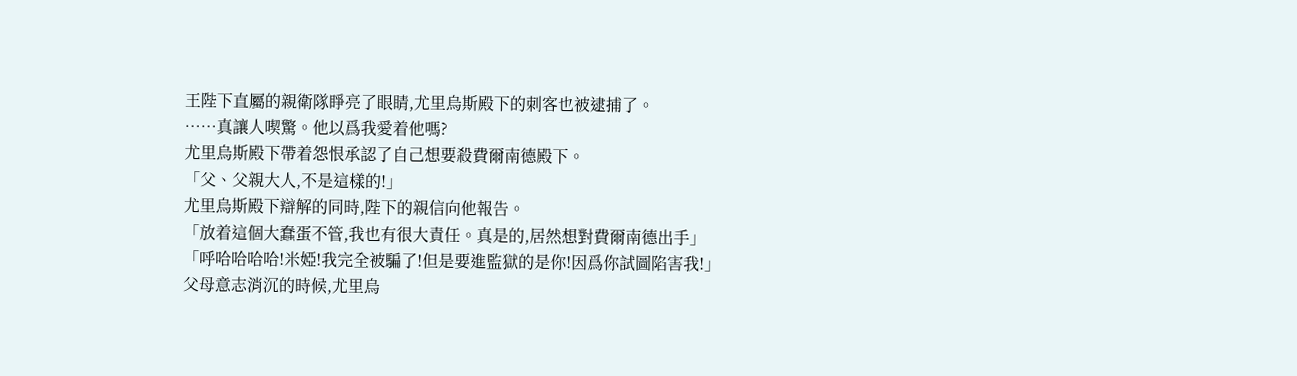王陛下直屬的親衛隊睜亮了眼睛,尤里烏斯殿下的刺客也被逮捕了。
……真讓人喫驚。他以爲我愛着他嗎?
尤里烏斯殿下帶着怨恨承認了自己想要殺費爾南德殿下。
「父、父親大人,不是這樣的!」
尤里烏斯殿下辯解的同時,陛下的親信向他報告。
「放着這個大蠢蛋不管,我也有很大責任。真是的,居然想對費爾南德出手」
「呼哈哈哈哈!米婭!我完全被騙了!但是要進監獄的是你!因爲你試圖陷害我!」
父母意志消沉的時候,尤里烏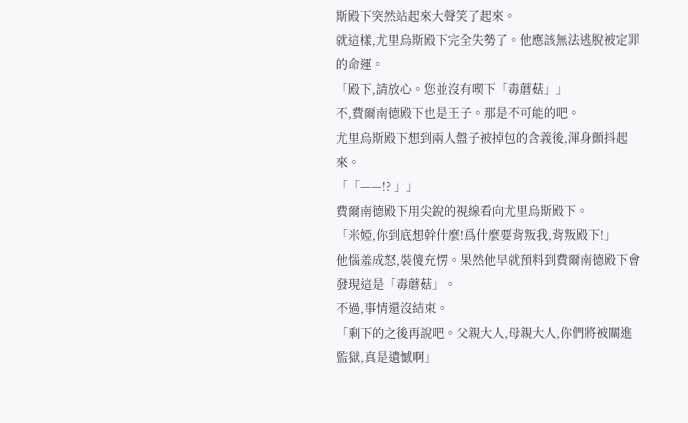斯殿下突然站起來大聲笑了起來。
就這樣,尤里烏斯殿下完全失勢了。他應該無法逃脫被定罪的命運。
「殿下,請放心。您並沒有喫下「毒蘑菇」」
不,費爾南德殿下也是王子。那是不可能的吧。
尤里烏斯殿下想到兩人盤子被掉包的含義後,渾身顫抖起來。
「「——!? 」」
費爾南德殿下用尖銳的視線看向尤里烏斯殿下。
「米婭,你到底想幹什麼!爲什麼要背叛我,背叛殿下!」
他惱羞成怒,裝傻充愣。果然他早就預料到費爾南德殿下會發現這是「毒蘑菇」。
不過,事情還沒結束。
「剩下的之後再說吧。父親大人,母親大人,你們將被關進監獄,真是遺憾啊」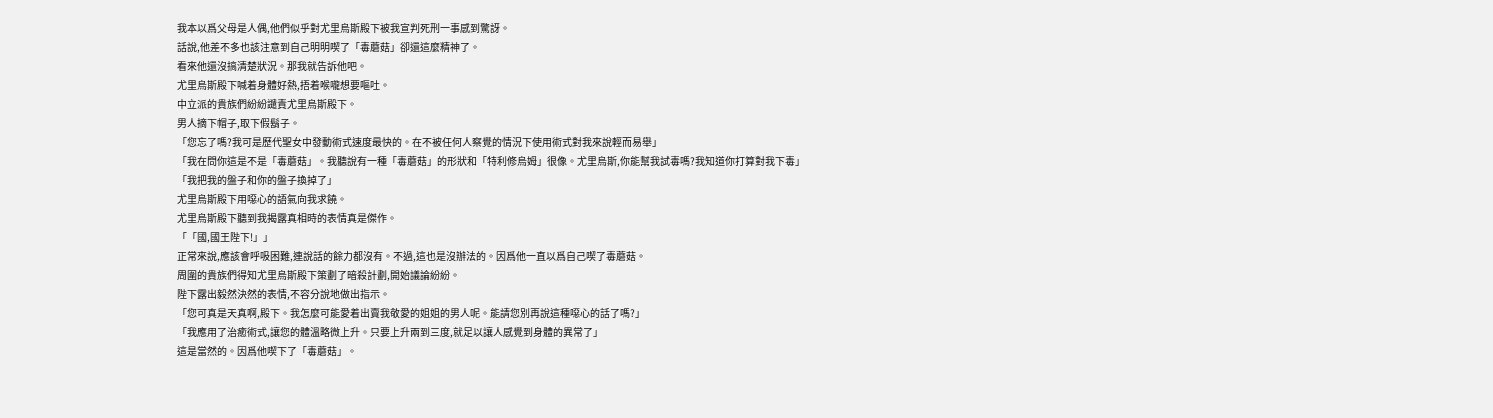我本以爲父母是人偶,他們似乎對尤里烏斯殿下被我宣判死刑一事感到驚訝。
話說,他差不多也該注意到自己明明喫了「毒蘑菇」卻還這麼精神了。
看來他還沒搞清楚狀況。那我就告訴他吧。
尤里烏斯殿下喊着身體好熱,捂着喉嚨想要嘔吐。
中立派的貴族們紛紛譴責尤里烏斯殿下。
男人摘下帽子,取下假鬍子。
「您忘了嗎?我可是歷代聖女中發動術式速度最快的。在不被任何人察覺的情況下使用術式對我來說輕而易舉」
「我在問你這是不是「毒蘑菇」。我聽說有一種「毒蘑菇」的形狀和「特利修烏姆」很像。尤里烏斯,你能幫我試毒嗎?我知道你打算對我下毒」
「我把我的盤子和你的盤子換掉了」
尤里烏斯殿下用噁心的語氣向我求饒。
尤里烏斯殿下聽到我揭露真相時的表情真是傑作。
「「國,國王陛下!」」
正常來說,應該會呼吸困難,連說話的餘力都沒有。不過,這也是沒辦法的。因爲他一直以爲自己喫了毒蘑菇。
周圍的貴族們得知尤里烏斯殿下策劃了暗殺計劃,開始議論紛紛。
陛下露出毅然決然的表情,不容分說地做出指示。
「您可真是天真啊,殿下。我怎麼可能愛着出賣我敬愛的姐姐的男人呢。能請您別再說這種噁心的話了嗎?」
「我應用了治癒術式,讓您的體溫略微上升。只要上升兩到三度,就足以讓人感覺到身體的異常了」
這是當然的。因爲他喫下了「毒蘑菇」。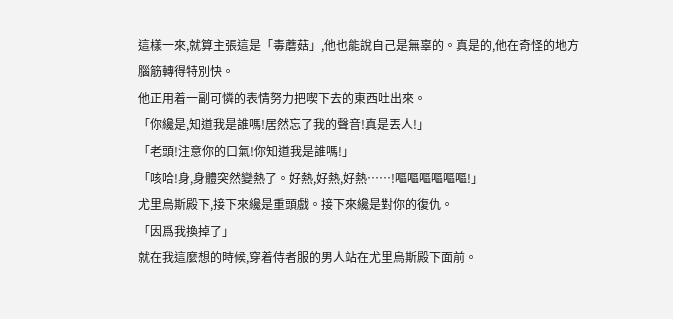這樣一來,就算主張這是「毒蘑菇」,他也能說自己是無辜的。真是的,他在奇怪的地方腦筋轉得特別快。
他正用着一副可憐的表情努力把喫下去的東西吐出來。
「你纔是,知道我是誰嗎!居然忘了我的聲音!真是丟人!」
「老頭!注意你的口氣!你知道我是誰嗎!」
「咳哈!身,身體突然變熱了。好熱,好熱,好熱……!嘔嘔嘔嘔嘔嘔!」
尤里烏斯殿下,接下來纔是重頭戲。接下來纔是對你的復仇。
「因爲我換掉了」
就在我這麼想的時候,穿着侍者服的男人站在尤里烏斯殿下面前。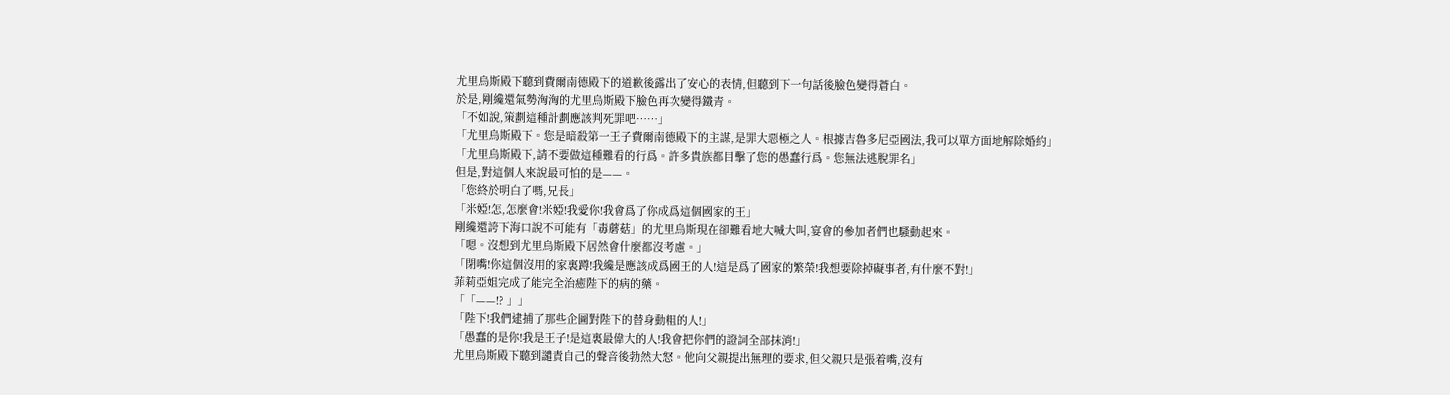尤里烏斯殿下聽到費爾南德殿下的道歉後露出了安心的表情,但聽到下一句話後臉色變得蒼白。
於是,剛纔還氣勢洶洶的尤里烏斯殿下臉色再次變得鐵青。
「不如說,策劃這種計劃應該判死罪吧……」
「尤里烏斯殿下。您是暗殺第一王子費爾南德殿下的主謀,是罪大惡極之人。根據吉魯多尼亞國法,我可以單方面地解除婚約」
「尤里烏斯殿下,請不要做這種難看的行爲。許多貴族都目擊了您的愚蠢行爲。您無法逃脫罪名」
但是,對這個人來說最可怕的是——。
「您終於明白了嗎,兄長」
「米婭!怎,怎麼會!米婭!我愛你!我會爲了你成爲這個國家的王」
剛纔還誇下海口說不可能有「毒蘑菇」的尤里烏斯現在卻難看地大喊大叫,宴會的參加者們也騷動起來。
「嗯。沒想到尤里烏斯殿下居然會什麼都沒考慮。」
「閉嘴!你這個沒用的家裏蹲!我纔是應該成爲國王的人!這是爲了國家的繁榮!我想要除掉礙事者,有什麼不對!」
菲莉亞姐完成了能完全治癒陛下的病的藥。
「「——!? 」」
「陛下!我們逮捕了那些企圖對陛下的替身動粗的人!」
「愚蠢的是你!我是王子!是這裏最偉大的人!我會把你們的證詞全部抹消!」
尤里烏斯殿下聽到譴責自己的聲音後勃然大怒。他向父親提出無理的要求,但父親只是張着嘴,沒有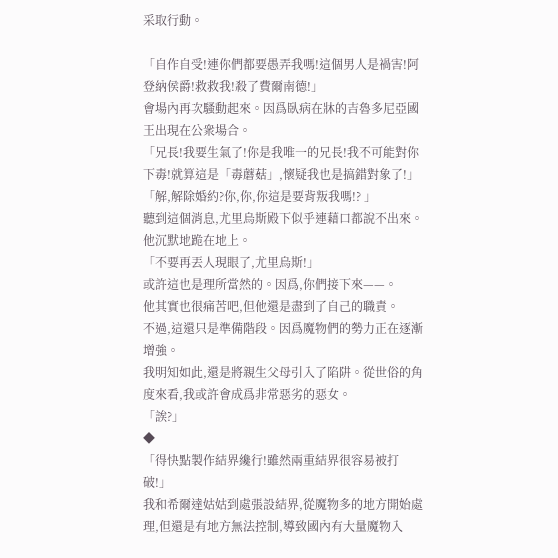采取行動。

「自作自受!連你們都要愚弄我嗎!這個男人是禍害!阿登納侯爵!救救我!殺了費爾南德!」
會場內再次騷動起來。因爲臥病在牀的吉魯多尼亞國王出現在公衆場合。
「兄長!我要生氣了!你是我唯一的兄長!我不可能對你下毒!就算這是「毒蘑菇」,懷疑我也是搞錯對象了!」
「解,解除婚約?你,你,你這是要背叛我嗎!? 」
聽到這個消息,尤里烏斯殿下似乎連藉口都說不出來。他沉默地跪在地上。
「不要再丟人現眼了,尤里烏斯!」
或許這也是理所當然的。因爲,你們接下來——。
他其實也很痛苦吧,但他還是盡到了自己的職責。
不過,這還只是準備階段。因爲魔物們的勢力正在逐漸增強。
我明知如此,還是將親生父母引入了陷阱。從世俗的角度來看,我或許會成爲非常惡劣的惡女。
「誒?」
◆
「得快點製作結界纔行!雖然兩重結界很容易被打破!」
我和希爾達姑姑到處張設結界,從魔物多的地方開始處理,但還是有地方無法控制,導致國內有大量魔物入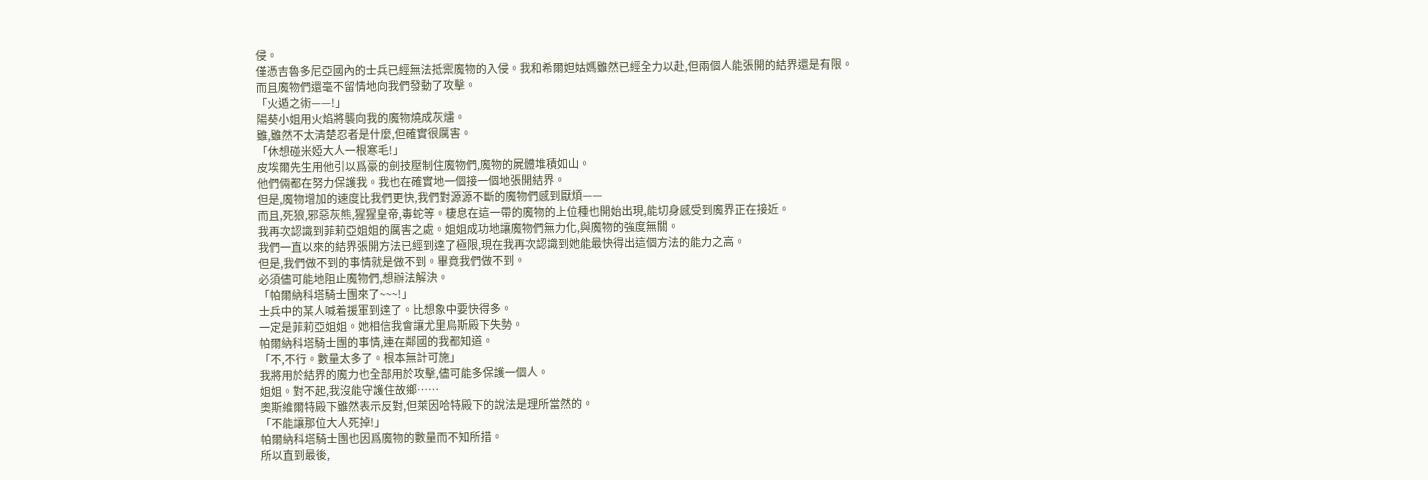侵。
僅憑吉魯多尼亞國內的士兵已經無法抵禦魔物的入侵。我和希爾妲姑媽雖然已經全力以赴,但兩個人能張開的結界還是有限。
而且魔物們還毫不留情地向我們發動了攻擊。
「火遁之術——!」
陽葵小姐用火焰將襲向我的魔物燒成灰燼。
雖,雖然不太清楚忍者是什麼,但確實很厲害。
「休想碰米婭大人一根寒毛!」
皮埃爾先生用他引以爲豪的劍技壓制住魔物們,魔物的屍體堆積如山。
他們倆都在努力保護我。我也在確實地一個接一個地張開結界。
但是,魔物增加的速度比我們更快,我們對源源不斷的魔物們感到厭煩——
而且,死狼,邪惡灰熊,猩猩皇帝,毒蛇等。棲息在這一帶的魔物的上位種也開始出現,能切身感受到魔界正在接近。
我再次認識到菲莉亞姐姐的厲害之處。姐姐成功地讓魔物們無力化,與魔物的強度無關。
我們一直以來的結界張開方法已經到達了極限,現在我再次認識到她能最快得出這個方法的能力之高。
但是,我們做不到的事情就是做不到。畢竟我們做不到。
必須儘可能地阻止魔物們,想辦法解決。
「帕爾納科塔騎士團來了~~~!」
士兵中的某人喊着援軍到達了。比想象中要快得多。
一定是菲莉亞姐姐。她相信我會讓尤里烏斯殿下失勢。
帕爾納科塔騎士團的事情,連在鄰國的我都知道。
「不,不行。數量太多了。根本無計可施」
我將用於結界的魔力也全部用於攻擊,儘可能多保護一個人。
姐姐。對不起,我沒能守護住故鄉……
奧斯維爾特殿下雖然表示反對,但萊因哈特殿下的說法是理所當然的。
「不能讓那位大人死掉!」
帕爾納科塔騎士團也因爲魔物的數量而不知所措。
所以直到最後,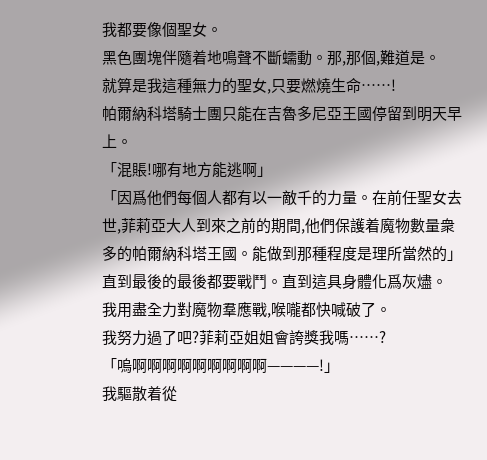我都要像個聖女。
黑色團塊伴隨着地鳴聲不斷蠕動。那,那個,難道是。
就算是我這種無力的聖女,只要燃燒生命……!
帕爾納科塔騎士團只能在吉魯多尼亞王國停留到明天早上。
「混賬!哪有地方能逃啊」
「因爲他們每個人都有以一敵千的力量。在前任聖女去世,菲莉亞大人到來之前的期間,他們保護着魔物數量衆多的帕爾納科塔王國。能做到那種程度是理所當然的」
直到最後的最後都要戰鬥。直到這具身體化爲灰燼。
我用盡全力對魔物羣應戰,喉嚨都快喊破了。
我努力過了吧?菲莉亞姐姐會誇獎我嗎……?
「嗚啊啊啊啊啊啊啊啊啊————!」
我驅散着從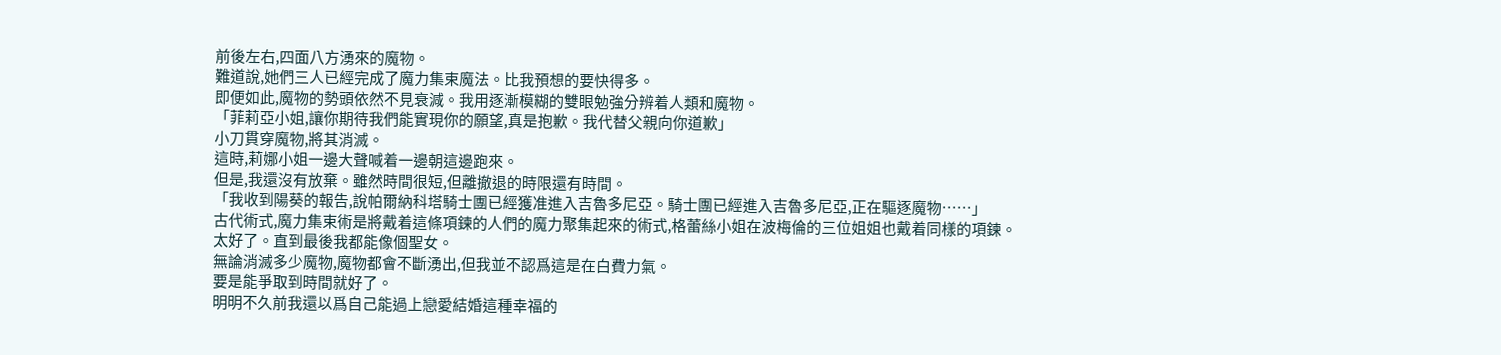前後左右,四面八方湧來的魔物。
難道說,她們三人已經完成了魔力集束魔法。比我預想的要快得多。
即便如此,魔物的勢頭依然不見衰減。我用逐漸模糊的雙眼勉強分辨着人類和魔物。
「菲莉亞小姐,讓你期待我們能實現你的願望,真是抱歉。我代替父親向你道歉」
小刀貫穿魔物,將其消滅。
這時,莉娜小姐一邊大聲喊着一邊朝這邊跑來。
但是,我還沒有放棄。雖然時間很短,但離撤退的時限還有時間。
「我收到陽葵的報告,說帕爾納科塔騎士團已經獲准進入吉魯多尼亞。騎士團已經進入吉魯多尼亞,正在驅逐魔物……」
古代術式,魔力集束術是將戴着這條項鍊的人們的魔力聚集起來的術式,格蕾絲小姐在波梅倫的三位姐姐也戴着同樣的項鍊。
太好了。直到最後我都能像個聖女。
無論消滅多少魔物,魔物都會不斷湧出,但我並不認爲這是在白費力氣。
要是能爭取到時間就好了。
明明不久前我還以爲自己能過上戀愛結婚這種幸福的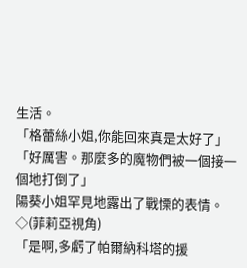生活。
「格蕾絲小姐,你能回來真是太好了」
「好厲害。那麼多的魔物們被一個接一個地打倒了」
陽葵小姐罕見地露出了戰慄的表情。
◇(菲莉亞視角)
「是啊,多虧了帕爾納科塔的援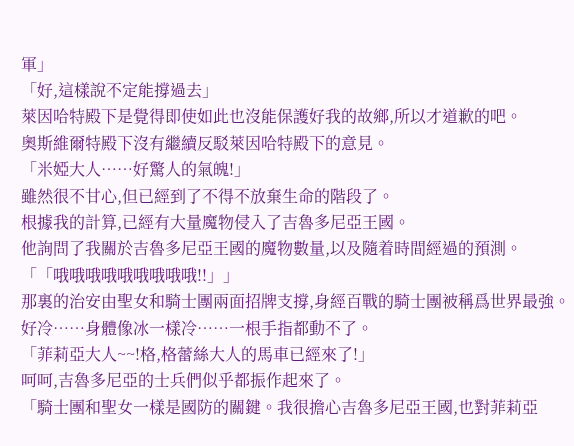軍」
「好,這樣說不定能撐過去」
萊因哈特殿下是覺得即使如此也沒能保護好我的故鄉,所以才道歉的吧。
奧斯維爾特殿下沒有繼續反駁萊因哈特殿下的意見。
「米婭大人……好驚人的氣魄!」
雖然很不甘心,但已經到了不得不放棄生命的階段了。
根據我的計算,已經有大量魔物侵入了吉魯多尼亞王國。
他詢問了我關於吉魯多尼亞王國的魔物數量,以及隨着時間經過的預測。
「「哦哦哦哦哦哦哦哦哦!!」」
那裏的治安由聖女和騎士團兩面招牌支撐,身經百戰的騎士團被稱爲世界最強。
好冷……身體像冰一樣冷……一根手指都動不了。
「菲莉亞大人~~!格,格蕾絲大人的馬車已經來了!」
呵呵,吉魯多尼亞的士兵們似乎都振作起來了。
「騎士團和聖女一樣是國防的關鍵。我很擔心吉魯多尼亞王國,也對菲莉亞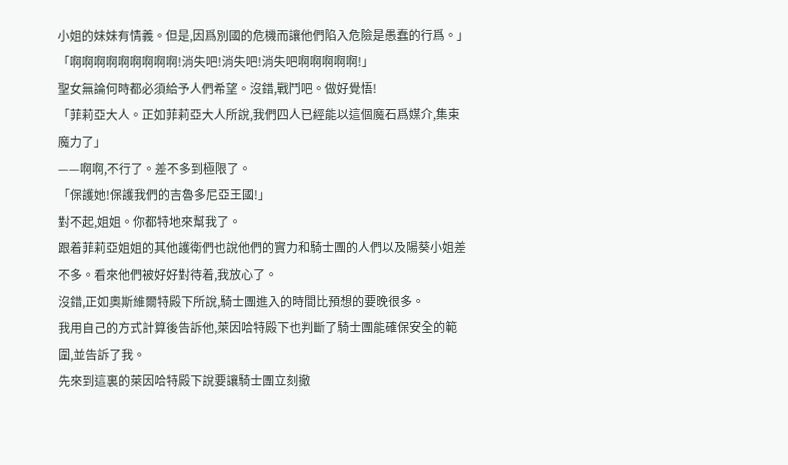小姐的妹妹有情義。但是,因爲別國的危機而讓他們陷入危險是愚蠢的行爲。」
「啊啊啊啊啊啊啊啊啊!消失吧!消失吧!消失吧啊啊啊啊啊!」
聖女無論何時都必須給予人們希望。沒錯,戰鬥吧。做好覺悟!
「菲莉亞大人。正如菲莉亞大人所說,我們四人已經能以這個魔石爲媒介,集束魔力了」
——啊啊,不行了。差不多到極限了。
「保護她!保護我們的吉魯多尼亞王國!」
對不起,姐姐。你都特地來幫我了。
跟着菲莉亞姐姐的其他護衛們也說他們的實力和騎士團的人們以及陽葵小姐差不多。看來他們被好好對待着,我放心了。
沒錯,正如奧斯維爾特殿下所說,騎士團進入的時間比預想的要晚很多。
我用自己的方式計算後告訴他,萊因哈特殿下也判斷了騎士團能確保安全的範圍,並告訴了我。
先來到這裏的萊因哈特殿下說要讓騎士團立刻撤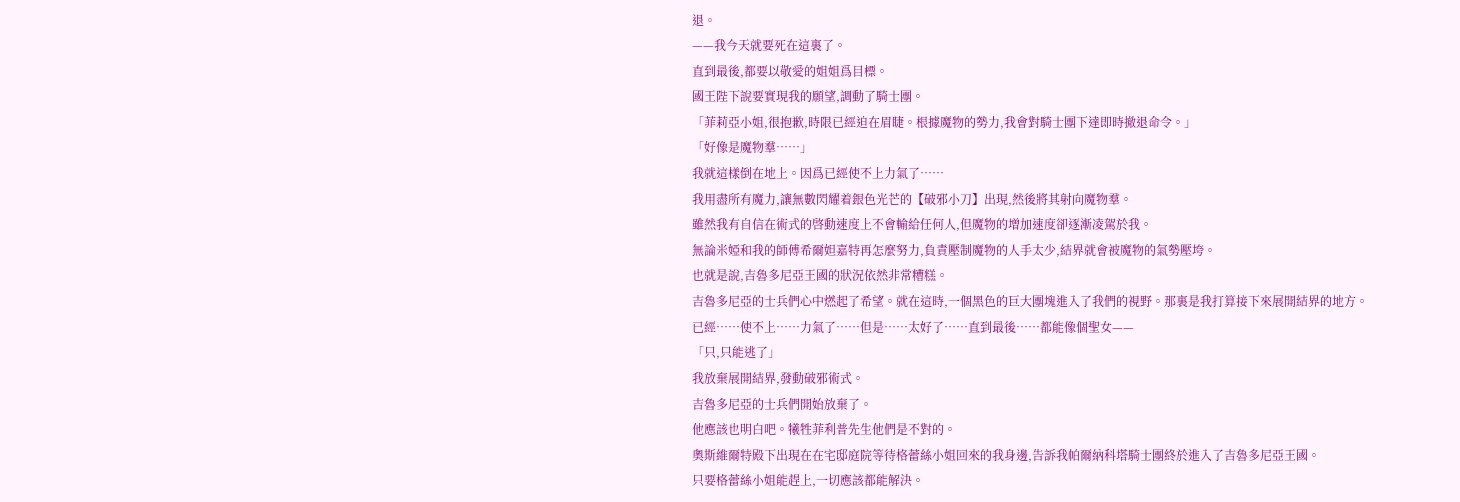退。
——我今天就要死在這裏了。
直到最後,都要以敬愛的姐姐爲目標。
國王陛下說要實現我的願望,調動了騎士團。
「菲莉亞小姐,很抱歉,時限已經迫在眉睫。根據魔物的勢力,我會對騎士團下達即時撤退命令。」
「好像是魔物羣……」
我就這樣倒在地上。因爲已經使不上力氣了……
我用盡所有魔力,讓無數閃耀着銀色光芒的【破邪小刀】出現,然後將其射向魔物羣。
雖然我有自信在術式的啓動速度上不會輸給任何人,但魔物的增加速度卻逐漸凌駕於我。
無論米婭和我的師傅希爾妲嘉特再怎麼努力,負責壓制魔物的人手太少,結界就會被魔物的氣勢壓垮。
也就是說,吉魯多尼亞王國的狀況依然非常糟糕。
吉魯多尼亞的士兵們心中燃起了希望。就在這時,一個黑色的巨大團塊進入了我們的視野。那裏是我打算接下來展開結界的地方。
已經……使不上……力氣了……但是……太好了……直到最後……都能像個聖女——
「只,只能逃了」
我放棄展開結界,發動破邪術式。
吉魯多尼亞的士兵們開始放棄了。
他應該也明白吧。犧牲菲利普先生他們是不對的。
奧斯維爾特殿下出現在在宅邸庭院等待格蕾絲小姐回來的我身邊,告訴我帕爾納科塔騎士團終於進入了吉魯多尼亞王國。
只要格蕾絲小姐能趕上,一切應該都能解決。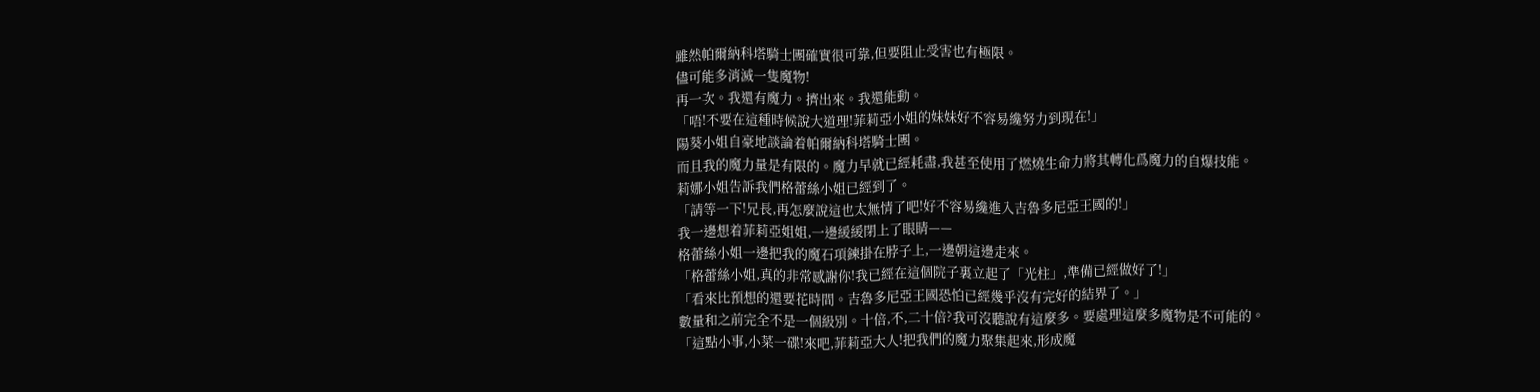雖然帕爾納科塔騎士團確實很可靠,但要阻止受害也有極限。
儘可能多消滅一隻魔物!
再一次。我還有魔力。擠出來。我還能動。
「唔!不要在這種時候說大道理!菲莉亞小姐的妹妹好不容易纔努力到現在!」
陽葵小姐自豪地談論着帕爾納科塔騎士團。
而且我的魔力量是有限的。魔力早就已經耗盡,我甚至使用了燃燒生命力將其轉化爲魔力的自爆技能。
莉娜小姐告訴我們格蕾絲小姐已經到了。
「請等一下!兄長,再怎麼說這也太無情了吧!好不容易纔進入吉魯多尼亞王國的!」
我一邊想着菲莉亞姐姐,一邊緩緩閉上了眼睛——
格蕾絲小姐一邊把我的魔石項鍊掛在脖子上,一邊朝這邊走來。
「格蕾絲小姐,真的非常感謝你!我已經在這個院子裏立起了「光柱」,準備已經做好了!」
「看來比預想的還要花時間。吉魯多尼亞王國恐怕已經幾乎沒有完好的結界了。」
數量和之前完全不是一個級別。十倍,不,二十倍?我可沒聽說有這麼多。要處理這麼多魔物是不可能的。
「這點小事,小菜一碟!來吧,菲莉亞大人!把我們的魔力聚集起來,形成魔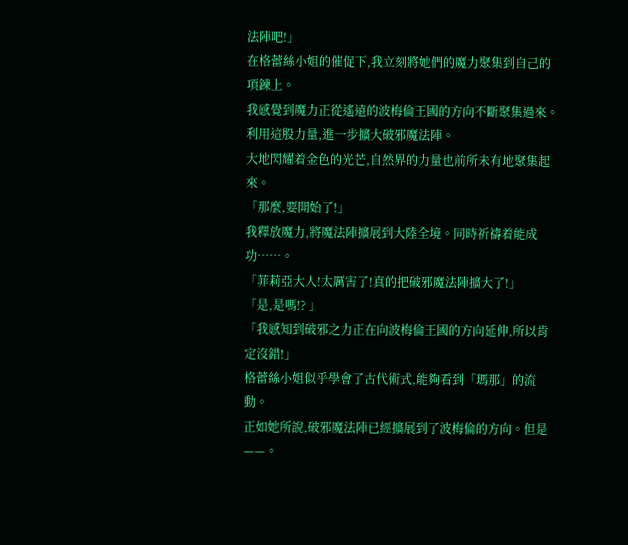法陣吧!」
在格蕾絲小姐的催促下,我立刻將她們的魔力聚集到自己的項鍊上。
我感覺到魔力正從遙遠的波梅倫王國的方向不斷聚集過來。
利用這股力量,進一步擴大破邪魔法陣。
大地閃耀着金色的光芒,自然界的力量也前所未有地聚集起來。
「那麼,要開始了!」
我釋放魔力,將魔法陣擴展到大陸全境。同時祈禱着能成功……。
「菲莉亞大人!太厲害了!真的把破邪魔法陣擴大了!」
「是,是嗎!? 」
「我感知到破邪之力正在向波梅倫王國的方向延伸,所以肯定沒錯!」
格蕾絲小姐似乎學會了古代術式,能夠看到「瑪那」的流動。
正如她所說,破邪魔法陣已經擴展到了波梅倫的方向。但是——。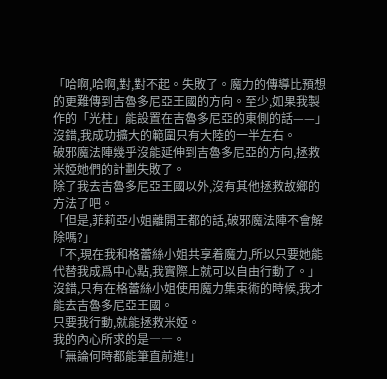「哈啊,哈啊,對,對不起。失敗了。魔力的傳導比預想的更難傳到吉魯多尼亞王國的方向。至少,如果我製作的「光柱」能設置在吉魯多尼亞的東側的話——」
沒錯,我成功擴大的範圍只有大陸的一半左右。
破邪魔法陣幾乎沒能延伸到吉魯多尼亞的方向,拯救米婭她們的計劃失敗了。
除了我去吉魯多尼亞王國以外,沒有其他拯救故鄉的方法了吧。
「但是,菲莉亞小姐離開王都的話,破邪魔法陣不會解除嗎?」
「不,現在我和格蕾絲小姐共享着魔力,所以只要她能代替我成爲中心點,我實際上就可以自由行動了。」
沒錯,只有在格蕾絲小姐使用魔力集束術的時候,我才能去吉魯多尼亞王國。
只要我行動,就能拯救米婭。
我的內心所求的是――。
「無論何時都能筆直前進!」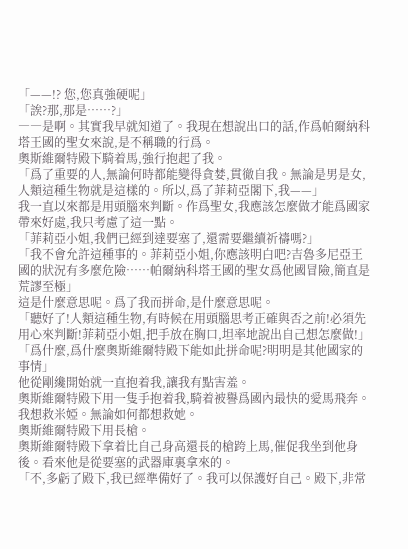「——!? 您,您真強硬呢」
「誒?那,那是……?」
――是啊。其實我早就知道了。我現在想說出口的話,作爲帕爾納科塔王國的聖女來說,是不稱職的行爲。
奧斯維爾特殿下騎着馬,強行抱起了我。
「爲了重要的人,無論何時都能變得貪婪,貫徹自我。無論是男是女,人類這種生物就是這樣的。所以,爲了菲莉亞閣下,我——」
我一直以來都是用頭腦來判斷。作爲聖女,我應該怎麼做才能爲國家帶來好處,我只考慮了這一點。
「菲莉亞小姐,我們已經到達要塞了,還需要繼續祈禱嗎?」
「我不會允許這種事的。菲莉亞小姐,你應該明白吧?吉魯多尼亞王國的狀況有多麼危險……帕爾納科塔王國的聖女爲他國冒險,簡直是荒謬至極」
這是什麼意思呢。爲了我而拼命,是什麼意思呢。
「聽好了!人類這種生物,有時候在用頭腦思考正確與否之前!必須先用心來判斷!菲莉亞小姐,把手放在胸口,坦率地說出自己想怎麼做!」
「爲什麼,爲什麼奧斯維爾特殿下能如此拼命呢?明明是其他國家的事情」
他從剛纔開始就一直抱着我,讓我有點害羞。
奧斯維爾特殿下用一隻手抱着我,騎着被譽爲國內最快的愛馬飛奔。
我想救米婭。無論如何都想救她。
奧斯維爾特殿下用長槍。
奧斯維爾特殿下拿着比自己身高還長的槍跨上馬,催促我坐到他身後。看來他是從要塞的武器庫裏拿來的。
「不,多虧了殿下,我已經準備好了。我可以保護好自己。殿下,非常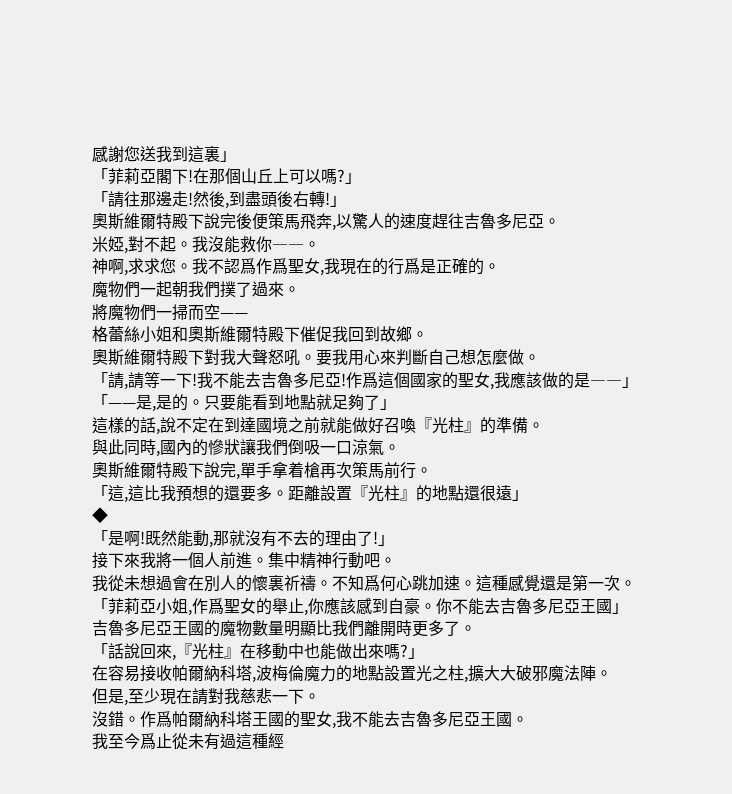感謝您送我到這裏」
「菲莉亞閣下!在那個山丘上可以嗎?」
「請往那邊走!然後,到盡頭後右轉!」
奧斯維爾特殿下說完後便策馬飛奔,以驚人的速度趕往吉魯多尼亞。
米婭,對不起。我沒能救你――。
神啊,求求您。我不認爲作爲聖女,我現在的行爲是正確的。
魔物們一起朝我們撲了過來。
將魔物們一掃而空——
格蕾絲小姐和奧斯維爾特殿下催促我回到故鄉。
奧斯維爾特殿下對我大聲怒吼。要我用心來判斷自己想怎麼做。
「請,請等一下!我不能去吉魯多尼亞!作爲這個國家的聖女,我應該做的是――」
「——是,是的。只要能看到地點就足夠了」
這樣的話,說不定在到達國境之前就能做好召喚『光柱』的準備。
與此同時,國內的慘狀讓我們倒吸一口涼氣。
奧斯維爾特殿下說完,單手拿着槍再次策馬前行。
「這,這比我預想的還要多。距離設置『光柱』的地點還很遠」
◆
「是啊!既然能動,那就沒有不去的理由了!」
接下來我將一個人前進。集中精神行動吧。
我從未想過會在別人的懷裏祈禱。不知爲何心跳加速。這種感覺還是第一次。
「菲莉亞小姐,作爲聖女的舉止,你應該感到自豪。你不能去吉魯多尼亞王國」
吉魯多尼亞王國的魔物數量明顯比我們離開時更多了。
「話說回來,『光柱』在移動中也能做出來嗎?」
在容易接收帕爾納科塔,波梅倫魔力的地點設置光之柱,擴大大破邪魔法陣。
但是,至少現在請對我慈悲一下。
沒錯。作爲帕爾納科塔王國的聖女,我不能去吉魯多尼亞王國。
我至今爲止從未有過這種經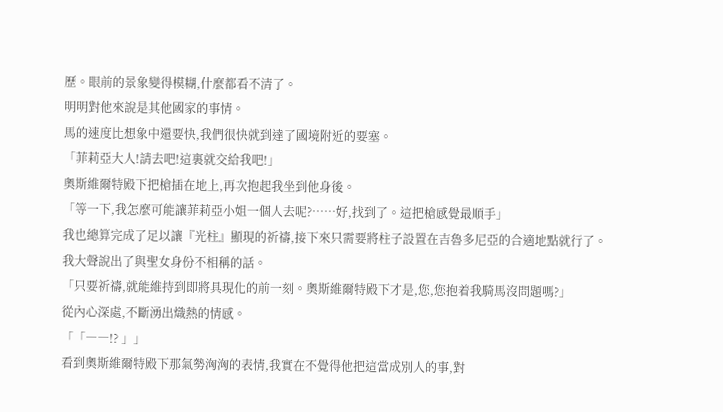歷。眼前的景象變得模糊,什麼都看不清了。
明明對他來說是其他國家的事情。
馬的速度比想象中還要快,我們很快就到達了國境附近的要塞。
「菲莉亞大人!請去吧!這裏就交給我吧!」
奧斯維爾特殿下把槍插在地上,再次抱起我坐到他身後。
「等一下,我怎麼可能讓菲莉亞小姐一個人去呢?……好,找到了。這把槍感覺最順手」
我也總算完成了足以讓『光柱』顯現的祈禱,接下來只需要將柱子設置在吉魯多尼亞的合適地點就行了。
我大聲說出了與聖女身份不相稱的話。
「只要祈禱,就能維持到即將具現化的前一刻。奧斯維爾特殿下才是,您,您抱着我騎馬沒問題嗎?」
從內心深處,不斷湧出熾熱的情感。
「「――!? 」」
看到奧斯維爾特殿下那氣勢洶洶的表情,我實在不覺得他把這當成別人的事,對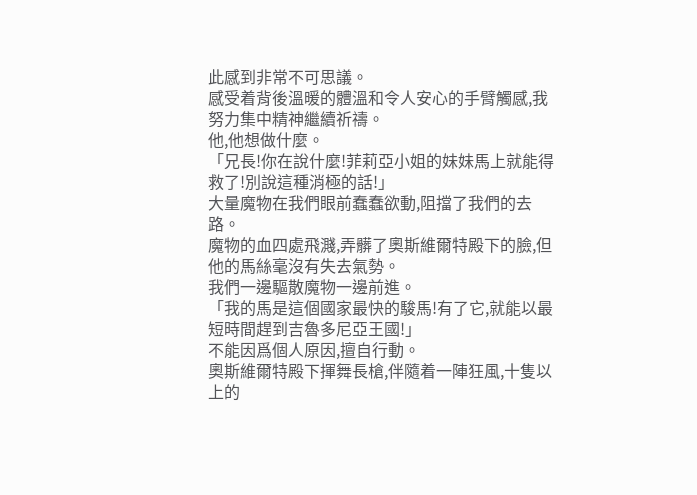此感到非常不可思議。
感受着背後溫暖的體溫和令人安心的手臂觸感,我努力集中精神繼續祈禱。
他,他想做什麼。
「兄長!你在說什麼!菲莉亞小姐的妹妹馬上就能得救了!別說這種消極的話!」
大量魔物在我們眼前蠢蠢欲動,阻擋了我們的去路。
魔物的血四處飛濺,弄髒了奧斯維爾特殿下的臉,但他的馬絲毫沒有失去氣勢。
我們一邊驅散魔物一邊前進。
「我的馬是這個國家最快的駿馬!有了它,就能以最短時間趕到吉魯多尼亞王國!」
不能因爲個人原因,擅自行動。
奧斯維爾特殿下揮舞長槍,伴隨着一陣狂風,十隻以上的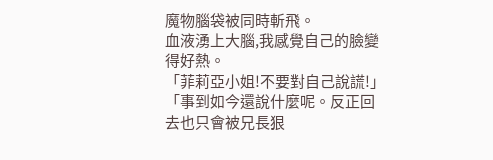魔物腦袋被同時斬飛。
血液湧上大腦,我感覺自己的臉變得好熱。
「菲莉亞小姐!不要對自己說謊!」
「事到如今還說什麼呢。反正回去也只會被兄長狠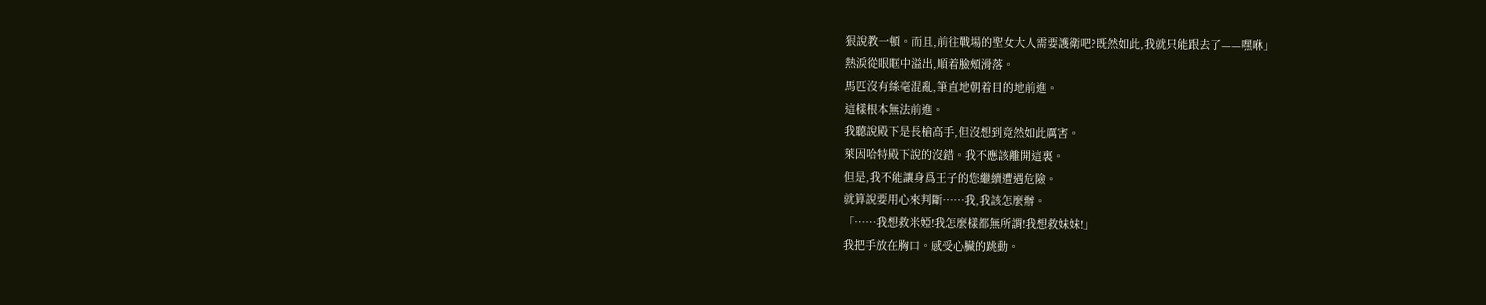狠說教一頓。而且,前往戰場的聖女大人需要護衛吧?既然如此,我就只能跟去了——嘿咻」
熱淚從眼眶中溢出,順着臉頰滑落。
馬匹沒有絲毫混亂,筆直地朝着目的地前進。
這樣根本無法前進。
我聽說殿下是長槍高手,但沒想到竟然如此厲害。
萊因哈特殿下說的沒錯。我不應該離開這裏。
但是,我不能讓身爲王子的您繼續遭遇危險。
就算說要用心來判斷……我,我該怎麼辦。
「……我想救米婭!我怎麼樣都無所謂!我想救妹妹!」
我把手放在胸口。感受心臟的跳動。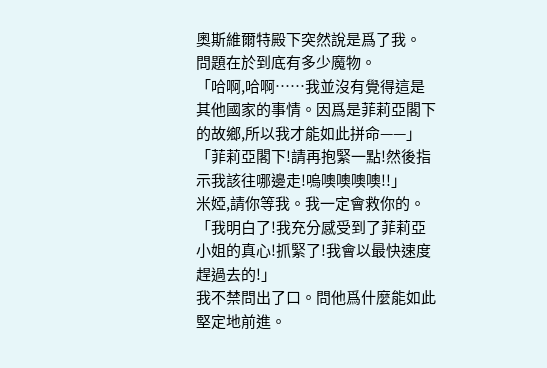奧斯維爾特殿下突然說是爲了我。
問題在於到底有多少魔物。
「哈啊,哈啊……我並沒有覺得這是其他國家的事情。因爲是菲莉亞閣下的故鄉,所以我才能如此拼命——」
「菲莉亞閣下!請再抱緊一點!然後指示我該往哪邊走!嗚噢噢噢噢!!」
米婭,請你等我。我一定會救你的。
「我明白了!我充分感受到了菲莉亞小姐的真心!抓緊了!我會以最快速度趕過去的!」
我不禁問出了口。問他爲什麼能如此堅定地前進。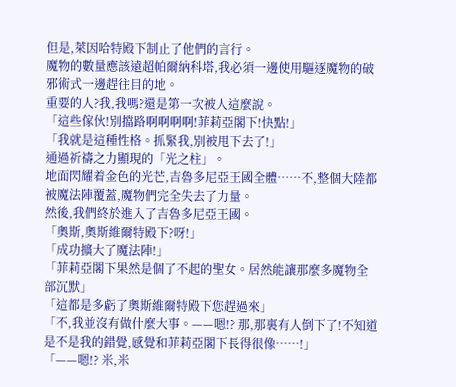但是,萊因哈特殿下制止了他們的言行。
魔物的數量應該遠超帕爾納科塔,我必須一邊使用驅逐魔物的破邪術式一邊趕往目的地。
重要的人?我,我嗎?還是第一次被人這麼說。
「這些傢伙!別擋路啊啊啊啊!菲莉亞閣下!快點!」
「我就是這種性格。抓緊我,別被甩下去了!」
通過祈禱之力顯現的「光之柱」。
地面閃耀着金色的光芒,吉魯多尼亞王國全體……不,整個大陸都被魔法陣覆蓋,魔物們完全失去了力量。
然後,我們終於進入了吉魯多尼亞王國。
「奧斯,奧斯維爾特殿下?呀!」
「成功擴大了魔法陣!」
「菲莉亞閣下果然是個了不起的聖女。居然能讓那麼多魔物全部沉默」
「這都是多虧了奧斯維爾特殿下您趕過來」
「不,我並沒有做什麼大事。——嗯!? 那,那裏有人倒下了!不知道是不是我的錯覺,感覺和菲莉亞閣下長得很像……!」
「——嗯!? 米,米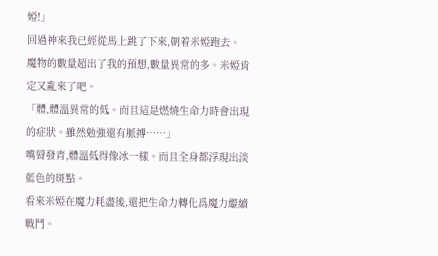婭!」
回過神來我已經從馬上跳了下來,朝着米婭跑去。
魔物的數量超出了我的預想,數量異常的多。米婭肯定又亂來了吧。
「體,體溫異常的低。而且這是燃燒生命力時會出現的症狀。雖然勉強還有脈搏……」
嘴脣發青,體溫低得像冰一樣。而且全身都浮現出淡藍色的斑點。
看來米婭在魔力耗盡後,還把生命力轉化爲魔力繼續戰鬥。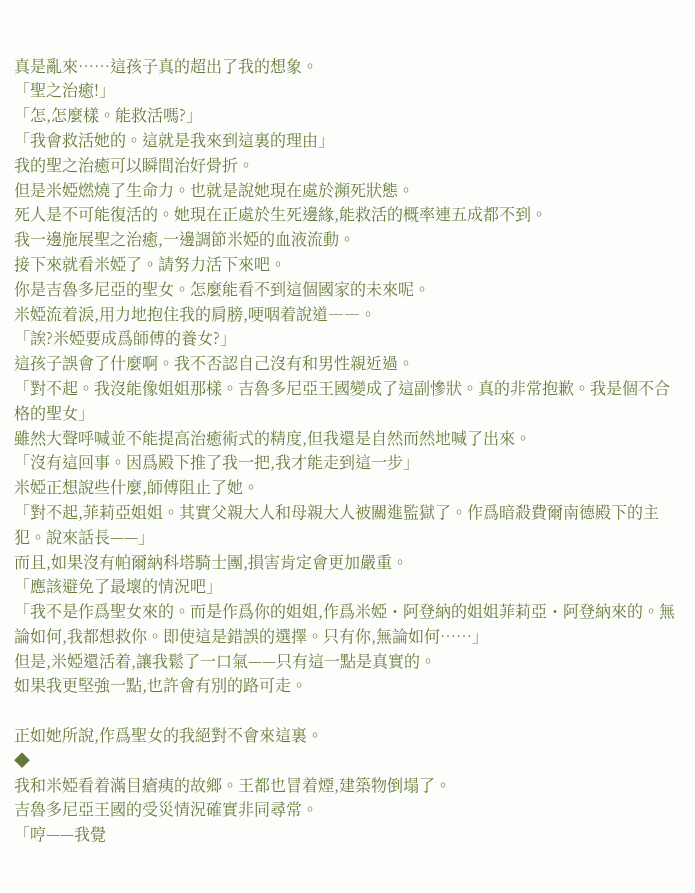真是亂來……這孩子真的超出了我的想象。
「聖之治癒!」
「怎,怎麼樣。能救活嗎?」
「我會救活她的。這就是我來到這裏的理由」
我的聖之治癒可以瞬間治好骨折。
但是米婭燃燒了生命力。也就是說她現在處於瀕死狀態。
死人是不可能復活的。她現在正處於生死邊緣,能救活的概率連五成都不到。
我一邊施展聖之治癒,一邊調節米婭的血液流動。
接下來就看米婭了。請努力活下來吧。
你是吉魯多尼亞的聖女。怎麼能看不到這個國家的未來呢。
米婭流着淚,用力地抱住我的肩膀,哽咽着說道――。
「誒?米婭要成爲師傅的養女?」
這孩子誤會了什麼啊。我不否認自己沒有和男性親近過。
「對不起。我沒能像姐姐那樣。吉魯多尼亞王國變成了這副慘狀。真的非常抱歉。我是個不合格的聖女」
雖然大聲呼喊並不能提高治癒術式的精度,但我還是自然而然地喊了出來。
「沒有這回事。因爲殿下推了我一把,我才能走到這一步」
米婭正想說些什麼,師傅阻止了她。
「對不起,菲莉亞姐姐。其實父親大人和母親大人被關進監獄了。作爲暗殺費爾南德殿下的主犯。說來話長——」
而且,如果沒有帕爾納科塔騎士團,損害肯定會更加嚴重。
「應該避免了最壞的情況吧」
「我不是作爲聖女來的。而是作爲你的姐姐,作爲米婭・阿登納的姐姐菲莉亞・阿登納來的。無論如何,我都想救你。即使這是錯誤的選擇。只有你,無論如何……」
但是,米婭還活着,讓我鬆了一口氣——只有這一點是真實的。
如果我更堅強一點,也許會有別的路可走。

正如她所說,作爲聖女的我絕對不會來這裏。
◆
我和米婭看着滿目瘡痍的故鄉。王都也冒着煙,建築物倒塌了。
吉魯多尼亞王國的受災情況確實非同尋常。
「哼——我覺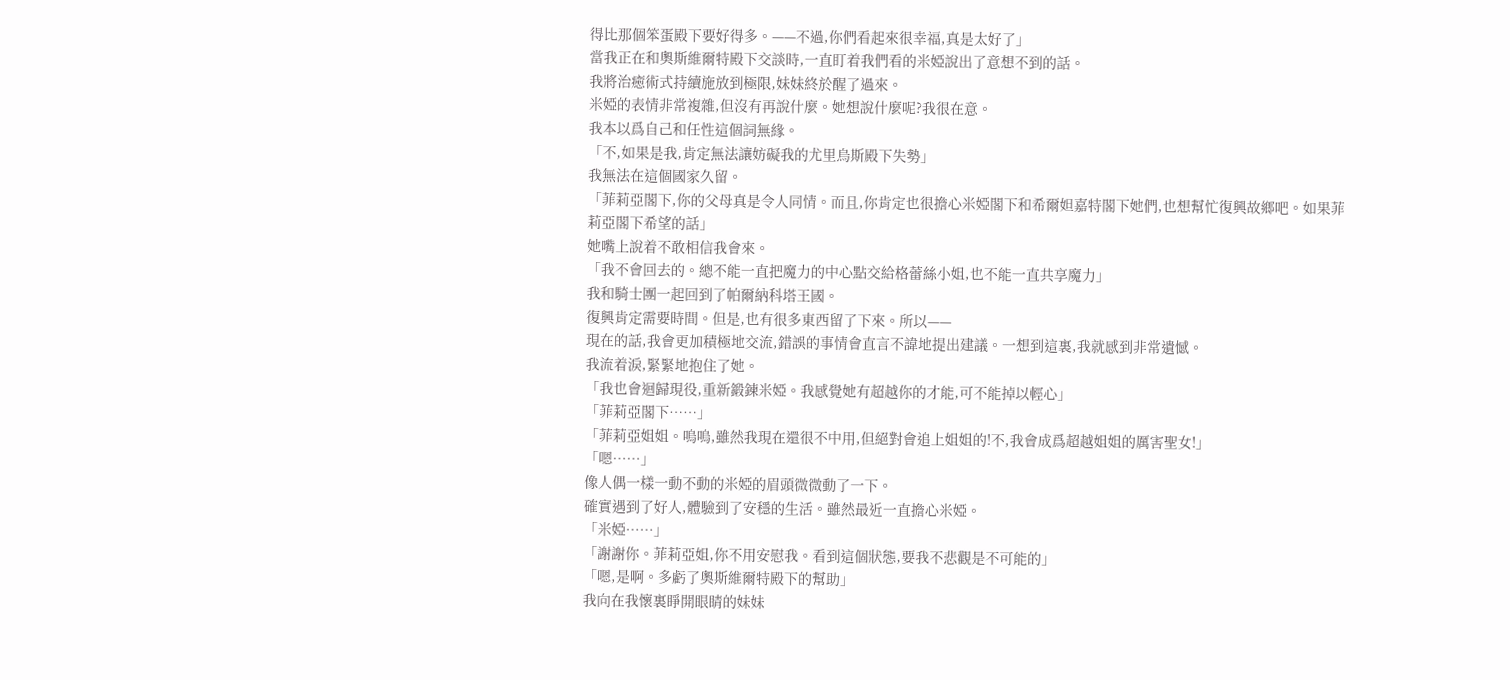得比那個笨蛋殿下要好得多。——不過,你們看起來很幸福,真是太好了」
當我正在和奧斯維爾特殿下交談時,一直盯着我們看的米婭說出了意想不到的話。
我將治癒術式持續施放到極限,妹妹終於醒了過來。
米婭的表情非常複雜,但沒有再說什麼。她想說什麼呢?我很在意。
我本以爲自己和任性這個詞無緣。
「不,如果是我,肯定無法讓妨礙我的尤里烏斯殿下失勢」
我無法在這個國家久留。
「菲莉亞閣下,你的父母真是令人同情。而且,你肯定也很擔心米婭閣下和希爾妲嘉特閣下她們,也想幫忙復興故鄉吧。如果菲莉亞閣下希望的話」
她嘴上說着不敢相信我會來。
「我不會回去的。總不能一直把魔力的中心點交給格蕾絲小姐,也不能一直共享魔力」
我和騎士團一起回到了帕爾納科塔王國。
復興肯定需要時間。但是,也有很多東西留了下來。所以——
現在的話,我會更加積極地交流,錯誤的事情會直言不諱地提出建議。一想到這裏,我就感到非常遺憾。
我流着淚,緊緊地抱住了她。
「我也會迴歸現役,重新鍛鍊米婭。我感覺她有超越你的才能,可不能掉以輕心」
「菲莉亞閣下……」
「菲莉亞姐姐。嗚嗚,雖然我現在還很不中用,但絕對會追上姐姐的!不,我會成爲超越姐姐的厲害聖女!」
「嗯……」
像人偶一樣一動不動的米婭的眉頭微微動了一下。
確實遇到了好人,體驗到了安穩的生活。雖然最近一直擔心米婭。
「米婭……」
「謝謝你。菲莉亞姐,你不用安慰我。看到這個狀態,要我不悲觀是不可能的」
「嗯,是啊。多虧了奧斯維爾特殿下的幫助」
我向在我懷裏睜開眼睛的妹妹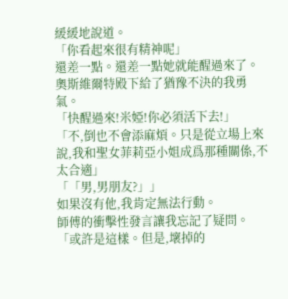緩緩地說道。
「你看起來很有精神呢」
還差一點。還差一點她就能醒過來了。
奧斯維爾特殿下給了猶豫不決的我勇氣。
「快醒過來!米婭!你必須活下去!」
「不,倒也不會添麻煩。只是從立場上來說,我和聖女菲莉亞小姐成爲那種關係,不太合適」
「「男,男朋友?」」
如果沒有他,我肯定無法行動。
師傅的衝擊性發言讓我忘記了疑問。
「或許是這樣。但是,壞掉的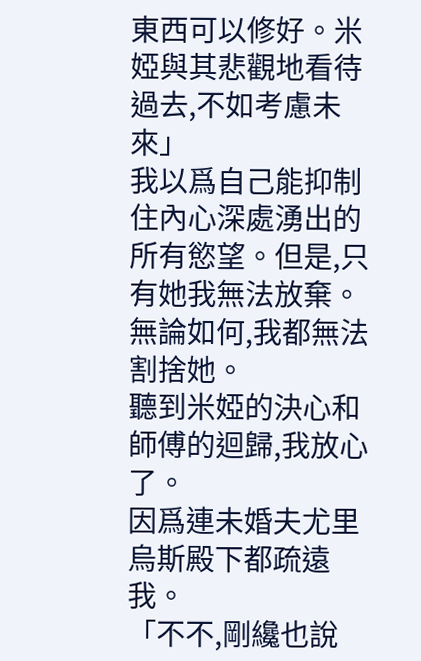東西可以修好。米婭與其悲觀地看待過去,不如考慮未來」
我以爲自己能抑制住內心深處湧出的所有慾望。但是,只有她我無法放棄。無論如何,我都無法割捨她。
聽到米婭的決心和師傅的迴歸,我放心了。
因爲連未婚夫尤里烏斯殿下都疏遠我。
「不不,剛纔也說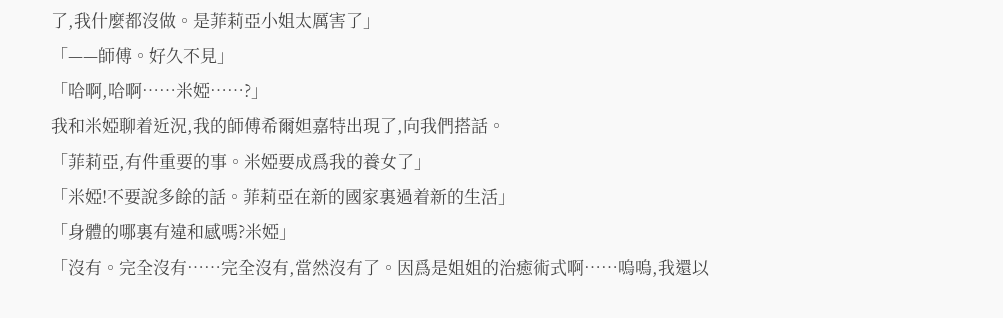了,我什麼都沒做。是菲莉亞小姐太厲害了」
「——師傅。好久不見」
「哈啊,哈啊……米婭……?」
我和米婭聊着近況,我的師傅希爾妲嘉特出現了,向我們搭話。
「菲莉亞,有件重要的事。米婭要成爲我的養女了」
「米婭!不要說多餘的話。菲莉亞在新的國家裏過着新的生活」
「身體的哪裏有違和感嗎?米婭」
「沒有。完全沒有……完全沒有,當然沒有了。因爲是姐姐的治癒術式啊……嗚嗚,我還以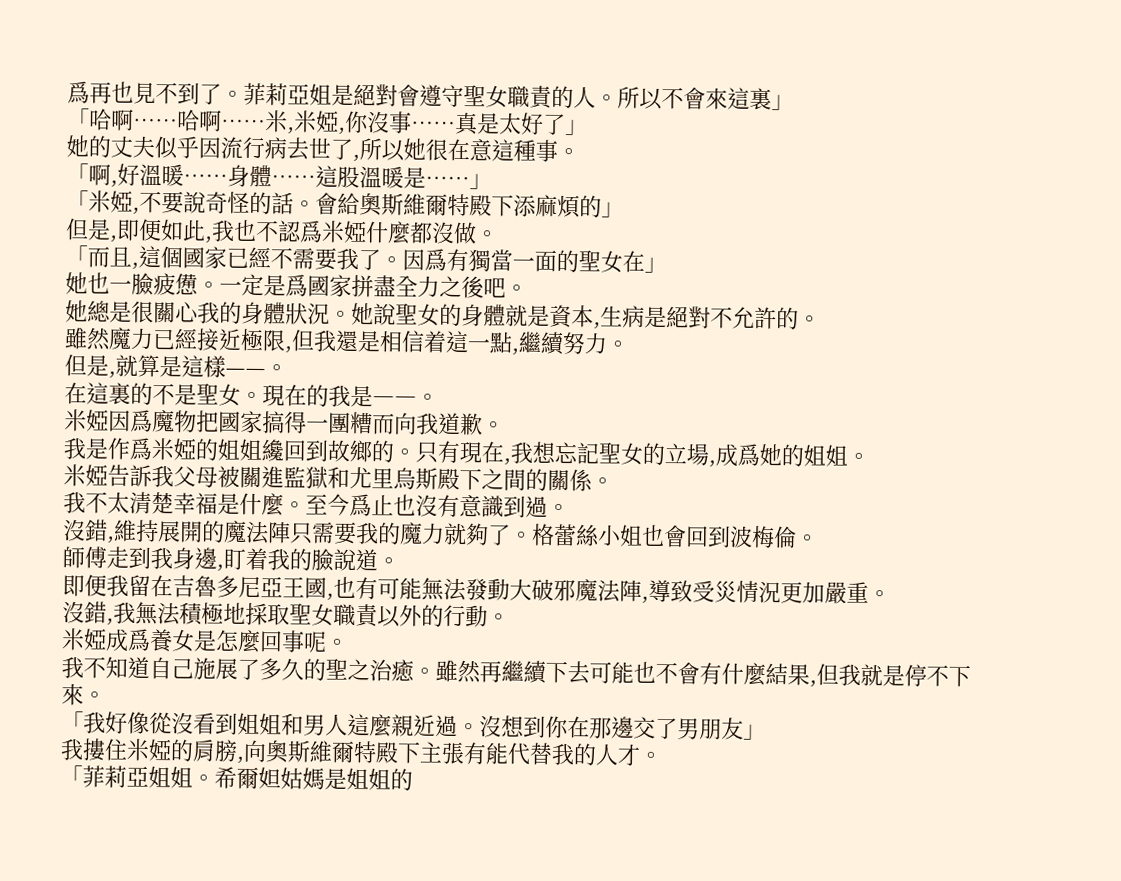爲再也見不到了。菲莉亞姐是絕對會遵守聖女職責的人。所以不會來這裏」
「哈啊……哈啊……米,米婭,你沒事……真是太好了」
她的丈夫似乎因流行病去世了,所以她很在意這種事。
「啊,好溫暖……身體……這股溫暖是……」
「米婭,不要說奇怪的話。會給奧斯維爾特殿下添麻煩的」
但是,即便如此,我也不認爲米婭什麼都沒做。
「而且,這個國家已經不需要我了。因爲有獨當一面的聖女在」
她也一臉疲憊。一定是爲國家拼盡全力之後吧。
她總是很關心我的身體狀況。她說聖女的身體就是資本,生病是絕對不允許的。
雖然魔力已經接近極限,但我還是相信着這一點,繼續努力。
但是,就算是這樣——。
在這裏的不是聖女。現在的我是――。
米婭因爲魔物把國家搞得一團糟而向我道歉。
我是作爲米婭的姐姐纔回到故鄉的。只有現在,我想忘記聖女的立場,成爲她的姐姐。
米婭告訴我父母被關進監獄和尤里烏斯殿下之間的關係。
我不太清楚幸福是什麼。至今爲止也沒有意識到過。
沒錯,維持展開的魔法陣只需要我的魔力就夠了。格蕾絲小姐也會回到波梅倫。
師傅走到我身邊,盯着我的臉說道。
即便我留在吉魯多尼亞王國,也有可能無法發動大破邪魔法陣,導致受災情況更加嚴重。
沒錯,我無法積極地採取聖女職責以外的行動。
米婭成爲養女是怎麼回事呢。
我不知道自己施展了多久的聖之治癒。雖然再繼續下去可能也不會有什麼結果,但我就是停不下來。
「我好像從沒看到姐姐和男人這麼親近過。沒想到你在那邊交了男朋友」
我摟住米婭的肩膀,向奧斯維爾特殿下主張有能代替我的人才。
「菲莉亞姐姐。希爾妲姑媽是姐姐的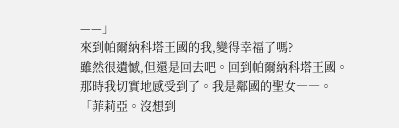——」
來到帕爾納科塔王國的我,變得幸福了嗎?
雖然很遺憾,但還是回去吧。回到帕爾納科塔王國。
那時我切實地感受到了。我是鄰國的聖女――。
「菲莉亞。沒想到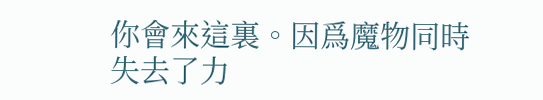你會來這裏。因爲魔物同時失去了力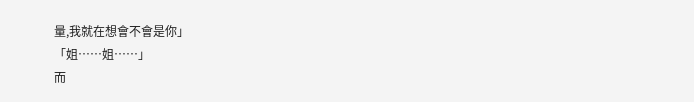量,我就在想會不會是你」
「姐……姐……」
而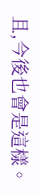且,今後也會是這樣。